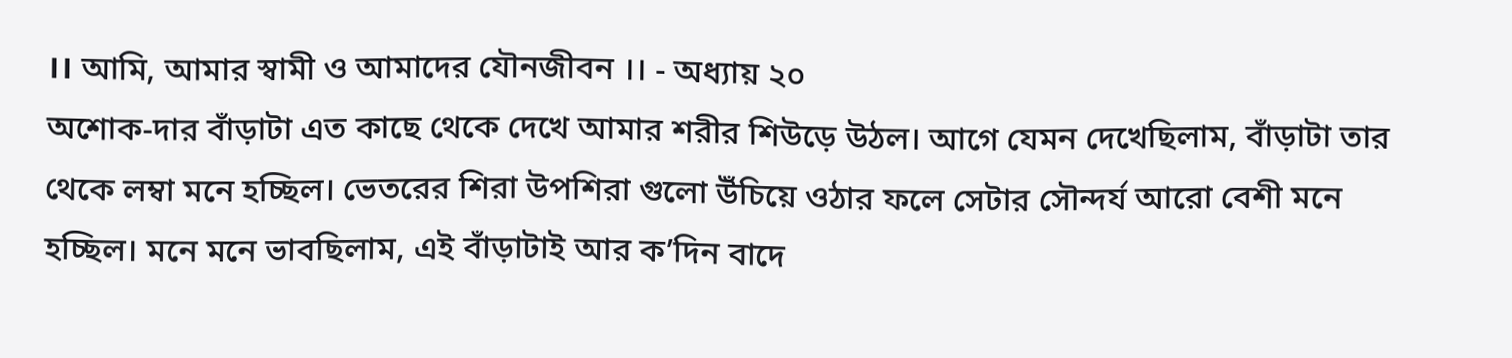।। আমি, আমার স্বামী ও আমাদের যৌনজীবন ।। - অধ্যায় ২০
অশোক-দার বাঁড়াটা এত কাছে থেকে দেখে আমার শরীর শিউড়ে উঠল। আগে যেমন দেখেছিলাম, বাঁড়াটা তার থেকে লম্বা মনে হচ্ছিল। ভেতরের শিরা উপশিরা গুলো উঁচিয়ে ওঠার ফলে সেটার সৌন্দর্য আরো বেশী মনে হচ্ছিল। মনে মনে ভাবছিলাম, এই বাঁড়াটাই আর ক’দিন বাদে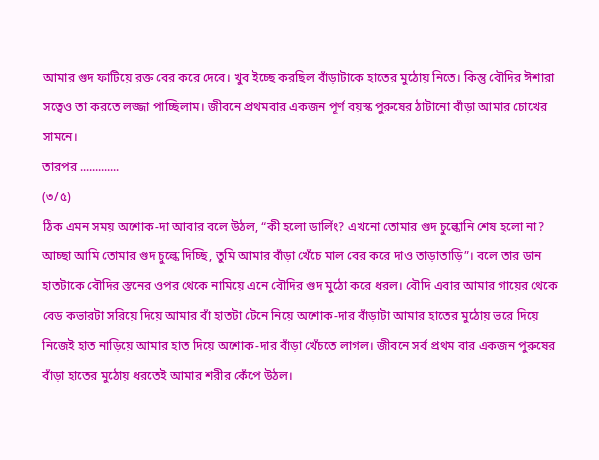আমার গুদ ফাটিয়ে রক্ত বের করে দেবে। খুব ইচ্ছে করছিল বাঁড়াটাকে হাতের মুঠোয় নিতে। কিন্তু বৌদির ঈশারা সত্বেও তা করতে লজ্জা পাচ্ছিলাম। জীবনে প্রথমবার একজন পূর্ণ বয়স্ক পুরুষের ঠাটানো বাঁড়া আমার চোখের সামনে।
তারপর .............
(৩/৫)
ঠিক এমন সময় অশোক-দা আবার বলে উঠল, “কী হলো ডার্লিং? এখনো তোমার গুদ চুল্কোনি শেষ হলো না? আচ্ছা আমি তোমার গুদ চুল্কে দিচ্ছি, তুমি আমার বাঁড়া খেঁচে মাল বের করে দাও তাড়াতাড়ি”। বলে তার ডান হাতটাকে বৌদির স্তনের ওপর থেকে নামিয়ে এনে বৌদির গুদ মুঠো করে ধরল। বৌদি এবার আমার গায়ের থেকে বেড কভারটা সরিয়ে দিয়ে আমার বাঁ হাতটা টেনে নিয়ে অশোক-দার বাঁড়াটা আমার হাতের মুঠোয় ভরে দিয়ে নিজেই হাত নাড়িয়ে আমার হাত দিয়ে অশোক-দার বাঁড়া খেঁচতে লাগল। জীবনে সর্ব প্রথম বার একজন পুরুষের বাঁড়া হাতের মুঠোয় ধরতেই আমার শরীর কেঁপে উঠল।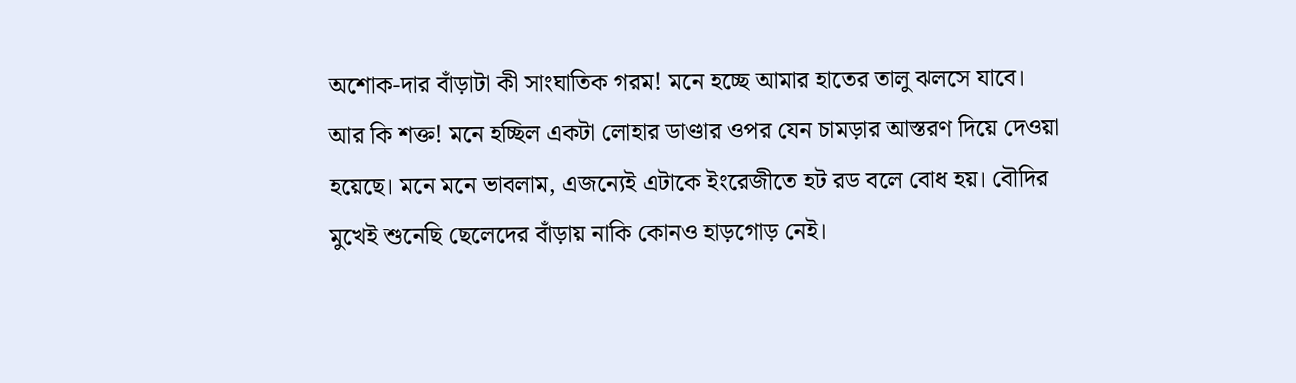অশোক-দার বাঁড়াটা কী সাংঘাতিক গরম! মনে হচ্ছে আমার হাতের তালু ঝলসে যাবে। আর কি শক্ত! মনে হচ্ছিল একটা লোহার ডাণ্ডার ওপর যেন চামড়ার আস্তরণ দিয়ে দেওয়া হয়েছে। মনে মনে ভাবলাম, এজন্যেই এটাকে ইংরেজীতে হট রড বলে বোধ হয়। বৌদির মুখেই শুনেছি ছেলেদের বাঁড়ায় নাকি কোনও হাড়গোড় নেই।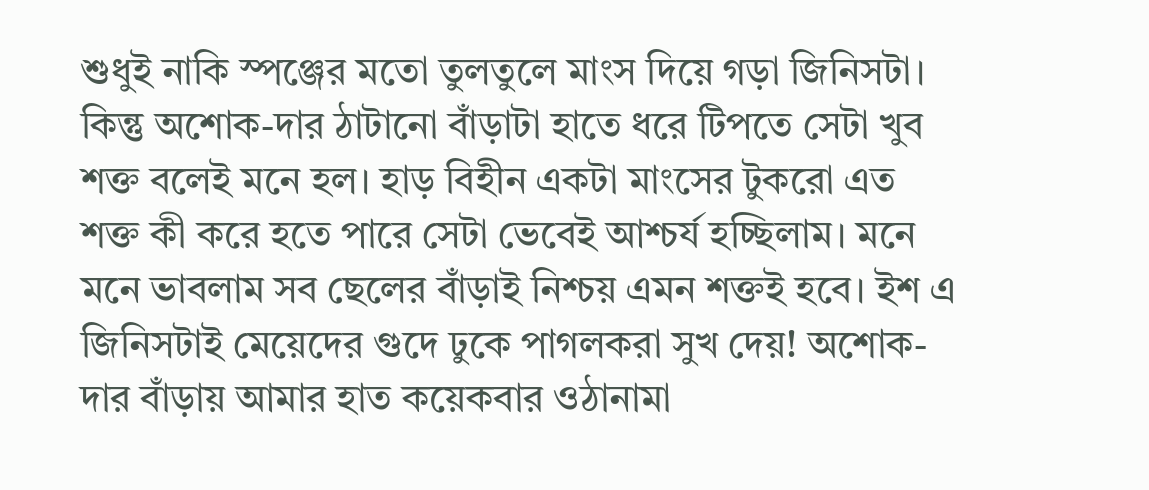শুধুই নাকি স্পঞ্জের মতো তুলতুলে মাংস দিয়ে গড়া জিনিসটা। কিন্তু অশোক-দার ঠাটানো বাঁড়াটা হাতে ধরে টিপতে সেটা খুব শক্ত বলেই মনে হল। হাড় বিহীন একটা মাংসের টুকরো এত শক্ত কী করে হতে পারে সেটা ভেবেই আশ্চর্য হচ্ছিলাম। মনে মনে ভাবলাম সব ছেলের বাঁড়াই নিশ্চয় এমন শক্তই হবে। ইশ এ জিনিসটাই মেয়েদের গুদে ঢুকে পাগলকরা সুখ দেয়! অশোক-দার বাঁড়ায় আমার হাত কয়েকবার ওঠানামা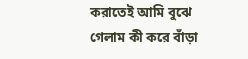করাতেই আমি বুঝে গেলাম কী করে বাঁড়া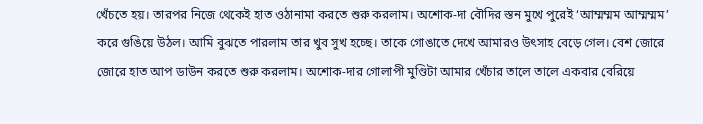খেঁচতে হয়। তারপর নিজে থেকেই হাত ওঠানামা করতে শুরু করলাম। অশোক-দা বৌদির স্তন মুখে পুরেই ‘আম্মম্মম আম্মম্মম’ করে গুঙিয়ে উঠল। আমি বুঝতে পারলাম তার খুব সুখ হচ্ছে। তাকে গোঙাতে দেখে আমারও উৎসাহ বেড়ে গেল। বেশ জোরে জোরে হাত আপ ডাউন করতে শুরু করলাম। অশোক-দার গোলাপী মুণ্ডিটা আমার খেঁচার তালে তালে একবার বেরিয়ে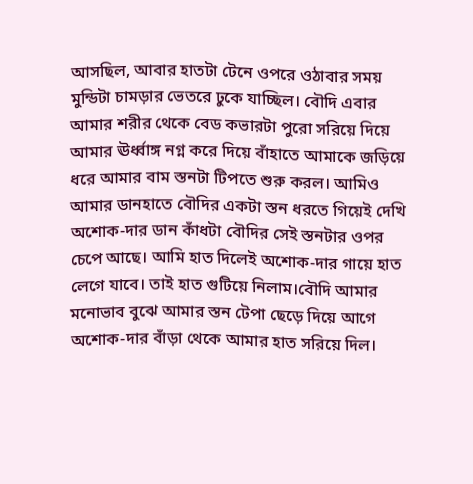আসছিল, আবার হাতটা টেনে ওপরে ওঠাবার সময় মুন্ডিটা চামড়ার ভেতরে ঢুকে যাচ্ছিল। বৌদি এবার আমার শরীর থেকে বেড কভারটা পুরো সরিয়ে দিয়ে আমার ঊর্ধ্বাঙ্গ নগ্ন করে দিয়ে বাঁহাতে আমাকে জড়িয়ে ধরে আমার বাম স্তনটা টিপতে শুরু করল। আমিও আমার ডানহাতে বৌদির একটা স্তন ধরতে গিয়েই দেখি অশোক-দার ডান কাঁধটা বৌদির সেই স্তনটার ওপর চেপে আছে। আমি হাত দিলেই অশোক-দার গায়ে হাত লেগে যাবে। তাই হাত গুটিয়ে নিলাম।বৌদি আমার মনোভাব বুঝে আমার স্তন টেপা ছেড়ে দিয়ে আগে অশোক-দার বাঁড়া থেকে আমার হাত সরিয়ে দিল।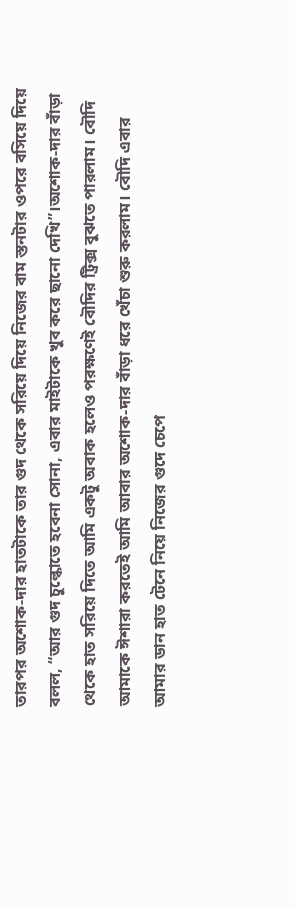তারপর অশোক-দার হাতটাকে তার গুদ থেকে সরিয়ে দিয়ে নিজের বাম স্তনটার ওপরে বসিয়ে দিয়ে বলল, “আর গুদ চুল্কোতে হবেনা সোনা, এবার মাইটাকে খুব করে ছানো দেখি”।অশোক-দার বাঁড়া থেকে হাত সরিয়ে দিতে আমি একটু অবাক হলেও পরক্ষণেই বৌদির ট্রিক্স বুঝতে পারলাম। বৌদি আমাকে ঈশারা করতেই আমি আবার অশোক-দার বাঁড়া ধরে খেঁচা শুরু করলাম। বৌদি এবার আমার ডান হাত টেনে নিয়ে নিজের গুদে চেপে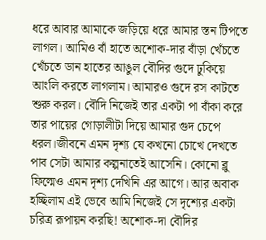ধরে আবার আমাকে জড়িয়ে ধরে আমার স্তন টিপতে লাগল। আমিও বাঁ হাতে অশোক-দার বাঁড়া খেঁচতে খেঁচতে ডান হাতের আঙুল বৌদির গুদে ঢুকিয়ে আংলি করতে লাগলাম। আমারও গুদে রস কাটতে শুরু করল। বৌদি নিজেই তার একটা পা বাঁকা করে তার পায়ের গোড়ালীটা দিয়ে আমার গুদ চেপে ধরল।জীবনে এমন দৃশ্য যে কখনো চোখে দেখতে পাব সেটা আমার কল্পনাতেই আসেনি। কোনো ব্লু ফিল্মেও এমন দৃশ্য দেখিনি এর আগে। আর অবাক হচ্ছিলাম এই ভেবে আমি নিজেই সে দৃশ্যের একটা চরিত্র রূপায়ন করছি! অশোক-দা বৌদির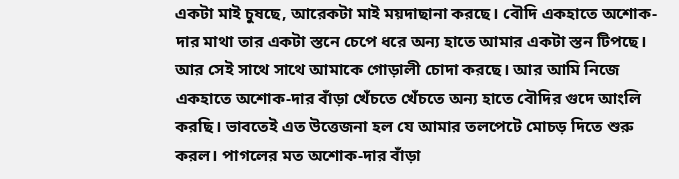একটা মাই চুষছে, আরেকটা মাই ময়দাছানা করছে। বৌদি একহাতে অশোক-দার মাথা তার একটা স্তনে চেপে ধরে অন্য হাতে আমার একটা স্তন টিপছে। আর সেই সাথে সাথে আমাকে গোড়ালী চোদা করছে। আর আমি নিজে একহাতে অশোক-দার বাঁড়া খেঁচতে খেঁচতে অন্য হাতে বৌদির গুদে আংলি করছি। ভাবতেই এত উত্তেজনা হল যে আমার তলপেটে মোচড় দিতে শুরু করল। পাগলের মত অশোক-দার বাঁড়া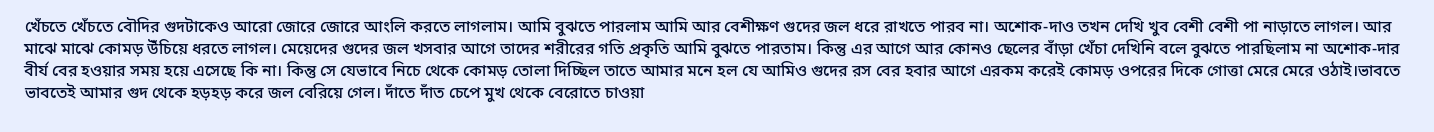খেঁচতে খেঁচতে বৌদির গুদটাকেও আরো জোরে জোরে আংলি করতে লাগলাম। আমি বুঝতে পারলাম আমি আর বেশীক্ষণ গুদের জল ধরে রাখতে পারব না। অশোক-দাও তখন দেখি খুব বেশী বেশী পা নাড়াতে লাগল। আর মাঝে মাঝে কোমড় উঁচিয়ে ধরতে লাগল। মেয়েদের গুদের জল খসবার আগে তাদের শরীরের গতি প্রকৃতি আমি বুঝতে পারতাম। কিন্তু এর আগে আর কোনও ছেলের বাঁড়া খেঁচা দেখিনি বলে বুঝতে পারছিলাম না অশোক-দার বীর্য বের হওয়ার সময় হয়ে এসেছে কি না। কিন্তু সে যেভাবে নিচে থেকে কোমড় তোলা দিচ্ছিল তাতে আমার মনে হল যে আমিও গুদের রস বের হবার আগে এরকম করেই কোমড় ওপরের দিকে গোত্তা মেরে মেরে ওঠাই।ভাবতে ভাবতেই আমার গুদ থেকে হড়হড় করে জল বেরিয়ে গেল। দাঁতে দাঁত চেপে মুখ থেকে বেরোতে চাওয়া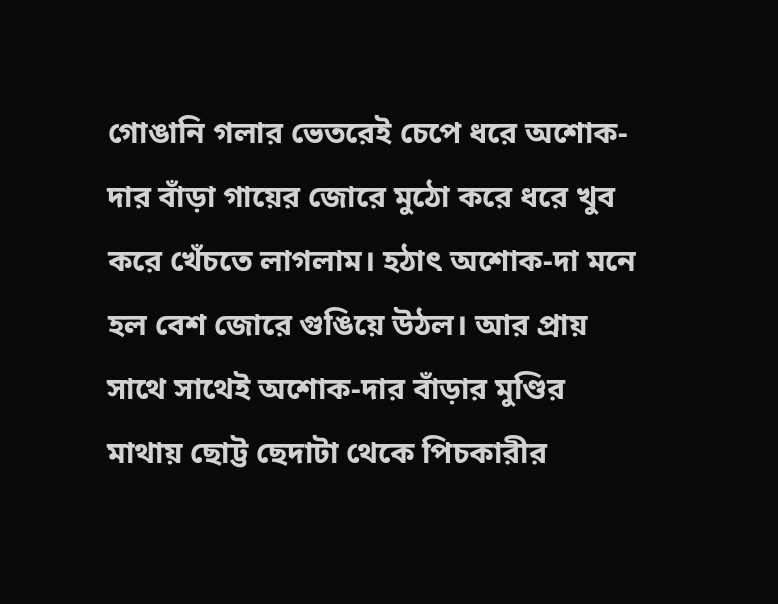গোঙানি গলার ভেতরেই চেপে ধরে অশোক-দার বাঁড়া গায়ের জোরে মুঠো করে ধরে খুব করে খেঁচতে লাগলাম। হঠাৎ অশোক-দা মনে হল বেশ জোরে গুঙিয়ে উঠল। আর প্রায় সাথে সাথেই অশোক-দার বাঁড়ার মুণ্ডির মাথায় ছোট্ট ছেদাটা থেকে পিচকারীর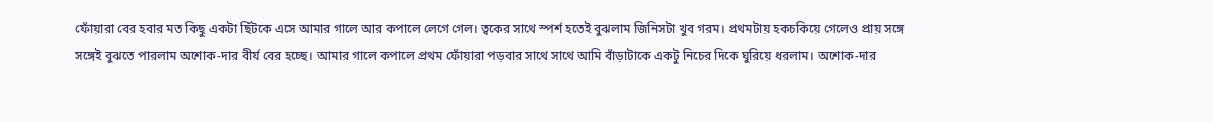ফোঁয়ারা বের হবার মত কিছু একটা ছিঁটকে এসে আমার গালে আর কপালে লেগে গেল। ত্বকের সাথে স্পর্শ হতেই বুঝলাম জিনিসটা খুব গরম। প্রথমটায় হকচকিয়ে গেলেও প্রায় সঙ্গে সঙ্গেই বুঝতে পারলাম অশোক-দার বীর্য বের হচ্ছে। আমার গালে কপালে প্রথম ফোঁয়ারা পড়বার সাথে সাথে আমি বাঁড়াটাকে একটু নিচের দিকে ঘুরিয়ে ধরলাম। অশোক-দার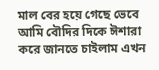মাল বের হয়ে গেছে ভেবে আমি বৌদির দিকে ঈশারা করে জানতে চাইলাম এখন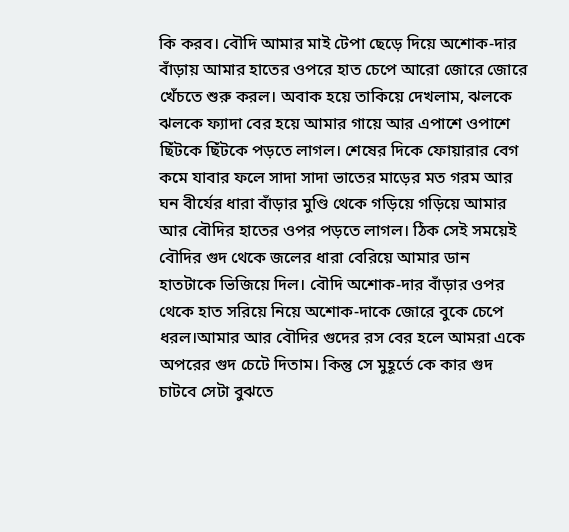কি করব। বৌদি আমার মাই টেপা ছেড়ে দিয়ে অশোক-দার বাঁড়ায় আমার হাতের ওপরে হাত চেপে আরো জোরে জোরে খেঁচতে শুরু করল। অবাক হয়ে তাকিয়ে দেখলাম, ঝলকে ঝলকে ফ্যাদা বের হয়ে আমার গায়ে আর এপাশে ওপাশে ছিঁটকে ছিঁটকে পড়তে লাগল। শেষের দিকে ফোয়ারার বেগ কমে যাবার ফলে সাদা সাদা ভাতের মাড়ের মত গরম আর ঘন বীর্যের ধারা বাঁড়ার মুণ্ডি থেকে গড়িয়ে গড়িয়ে আমার আর বৌদির হাতের ওপর পড়তে লাগল। ঠিক সেই সময়েই বৌদির গুদ থেকে জলের ধারা বেরিয়ে আমার ডান হাতটাকে ভিজিয়ে দিল। বৌদি অশোক-দার বাঁড়ার ওপর থেকে হাত সরিয়ে নিয়ে অশোক-দাকে জোরে বুকে চেপে ধরল।আমার আর বৌদির গুদের রস বের হলে আমরা একে অপরের গুদ চেটে দিতাম। কিন্তু সে মুহূর্তে কে কার গুদ চাটবে সেটা বুঝতে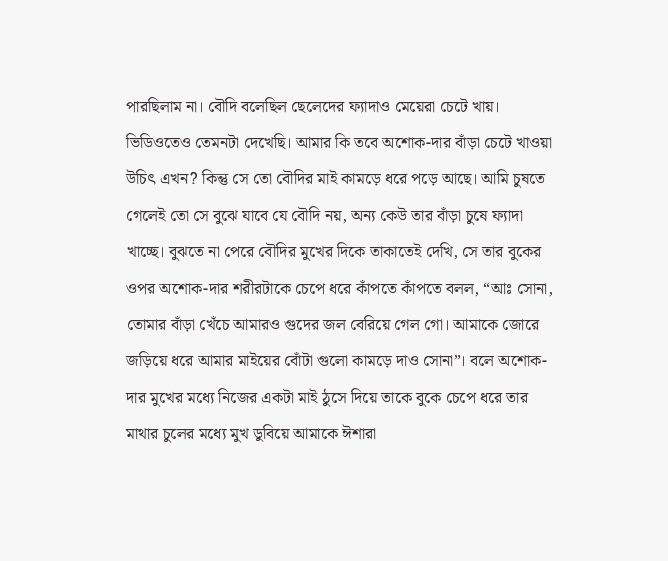পারছিলাম না। বৌদি বলেছিল ছেলেদের ফ্যাদাও মেয়েরা চেটে খায়। ভিডিওতেও তেমনটা দেখেছি। আমার কি তবে অশোক-দার বাঁড়া চেটে খাওয়া উচিৎ এখন? কিন্তু সে তো বৌদির মাই কামড়ে ধরে পড়ে আছে। আমি চুষতে গেলেই তো সে বুঝে যাবে যে বৌদি নয়, অন্য কেউ তার বাঁড়া চুষে ফ্যাদা খাচ্ছে। বুঝতে না পেরে বৌদির মুখের দিকে তাকাতেই দেখি, সে তার বুকের ওপর অশোক-দার শরীরটাকে চেপে ধরে কাঁপতে কাঁপতে বলল, “আঃ সোনা, তোমার বাঁড়া খেঁচে আমারও গুদের জল বেরিয়ে গেল গো। আমাকে জোরে জড়িয়ে ধরে আমার মাইয়ের বোঁটা গুলো কামড়ে দাও সোনা”। বলে অশোক-দার মুখের মধ্যে নিজের একটা মাই ঠুসে দিয়ে তাকে বুকে চেপে ধরে তার মাথার চুলের মধ্যে মুখ ডুবিয়ে আমাকে ঈশারা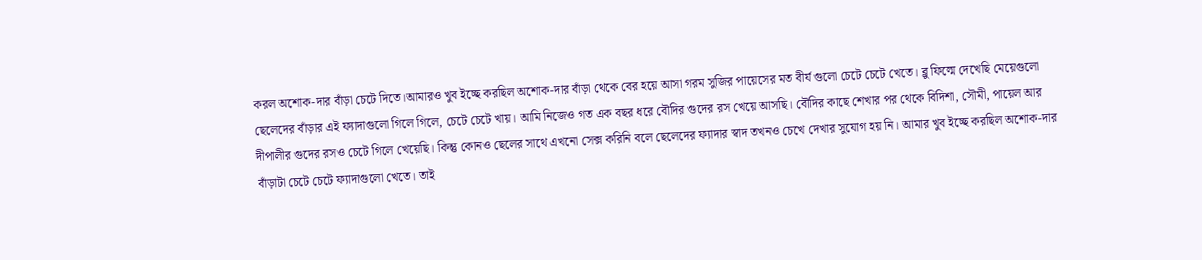করল অশোক-দার বাঁড়া চেটে দিতে।আমারও খুব ইচ্ছে করছিল অশোক-দার বাঁড়া থেকে বের হয়ে আসা গরম সুজির পায়েসের মত বীর্য গুলো চেটে চেটে খেতে। ব্লু ফিল্মে দেখেছি মেয়েগুলো ছেলেদের বাঁড়ার এই ফ্যাদাগুলো গিলে গিলে, চেটে চেটে খায়। আমি নিজেও গত এক বছর ধরে বৌদির গুদের রস খেয়ে আসছি। বৌদির কাছে শেখার পর থেকে বিদিশা, সৌমী, পায়েল আর দীপালীর গুদের রসও চেটে গিলে খেয়েছি। কিন্তু কোনও ছেলের সাথে এখনো সেক্স করিনি বলে ছেলেদের ফ্যাদার স্বাদ তখনও চেখে দেখার সুযোগ হয় নি। আমার খুব ইচ্ছে করছিল অশোক-দার বাঁড়াটা চেটে চেটে ফ্যাদাগুলো খেতে। তাই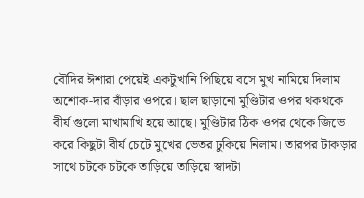বৌদির ঈশারা পেয়েই একটুখানি পিছিয়ে বসে মুখ নামিয়ে দিলাম অশোক-দার বাঁড়ার ওপরে। ছাল ছাড়ানো মুণ্ডিটার ওপর থকথকে বীর্য গুলো মাখামাখি হয়ে আছে। মুণ্ডিটার ঠিক ওপর থেকে জিভে করে কিছুটা বীর্য চেটে মুখের ভেতর ঢুকিয়ে নিলাম। তারপর টাকড়ার সাথে চটকে চটকে তাড়িয়ে তাড়িয়ে স্বাদটা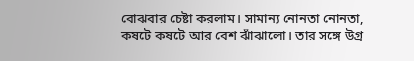বোঝবার চেষ্টা করলাম। সামান্য নোনতা নোনতা, কষটে কষটে আর বেশ ঝাঁঝালো। তার সঙ্গে উগ্র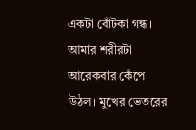একটা বোঁটকা গন্ধ। আমার শরীরটা আরেকবার কেঁপে উঠল। মুখের ভেতরের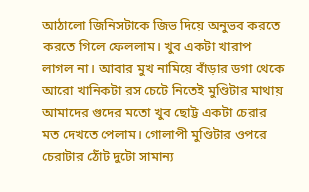আঠালো জিনিসটাকে জিভ দিয়ে অনুভব করতে করতে গিলে ফেললাম। খুব একটা খারাপ লাগল না। আবার মুখ নামিয়ে বাঁড়ার ডগা থেকে আরো খানিকটা রস চেটে নিতেই মুণ্ডিটার মাথায় আমাদের গুদের মতো খুব ছোট্ট একটা চেরার মত দেখতে পেলাম। গোলাপী মুণ্ডিটার ওপরে চেরাটার ঠোঁট দুটো সামান্য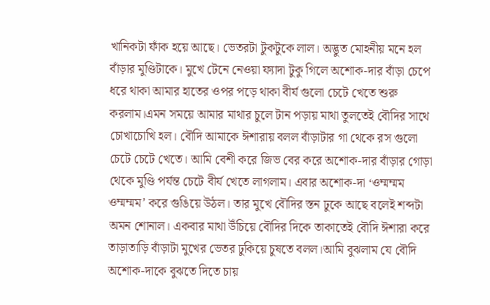খানিকটা ফাঁক হয়ে আছে। ভেতরটা টুকটুকে লাল। অদ্ভুত মোহনীয় মনে হল বাঁড়ার মুণ্ডিটাকে। মুখে টেনে নেওয়া ফ্যাদা টুকু গিলে অশোক-দার বাঁড়া চেপে ধরে থাকা আমার হাতের ওপর পড়ে থাকা বীর্য গুলো চেটে খেতে শুরু করলাম।এমন সময়ে আমার মাথার চুলে টান পড়ায় মাথা তুলতেই বৌদির সাথে চোখাচোখি হল। বৌদি আমাকে ঈশারায় বলল বাঁড়াটার গা থেকে রস গুলো চেটে চেটে খেতে। আমি বেশী করে জিভ বের করে অশোক-দার বাঁড়ার গোড়া থেকে মুণ্ডি পর্যন্ত চেটে বীর্য খেতে লাগলাম। এবার অশোক-দা ‘ওম্মম্মম ওম্মম্মম’ করে গুঙিয়ে উঠল। তার মুখে বৌদির স্তন ঢুকে আছে বলেই শব্দটা অমন শোনাল। একবার মাথা উঁচিয়ে বৌদির দিকে তাকাতেই বৌদি ঈশারা করে তাড়াতাড়ি বাঁড়াটা মুখের ভেতর ঢুকিয়ে চুষতে বলল।আমি বুঝলাম যে বৌদি অশোক-দাকে বুঝতে দিতে চায়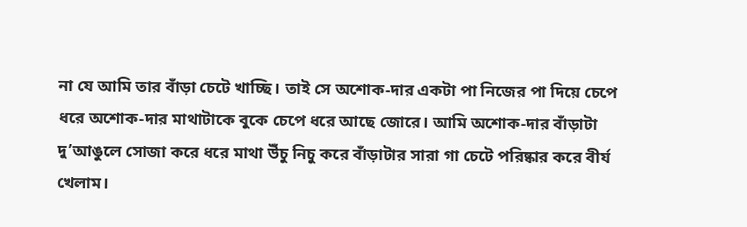না যে আমি তার বাঁড়া চেটে খাচ্ছি। তাই সে অশোক-দার একটা পা নিজের পা দিয়ে চেপে ধরে অশোক-দার মাথাটাকে বুকে চেপে ধরে আছে জোরে। আমি অশোক-দার বাঁড়াটা দু’আঙুলে সোজা করে ধরে মাথা উঁচু নিচু করে বাঁড়াটার সারা গা চেটে পরিষ্কার করে বীর্য খেলাম।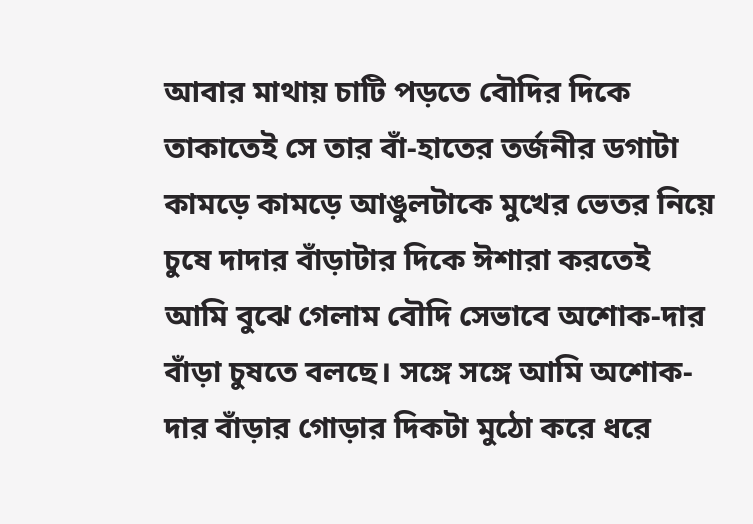আবার মাথায় চাটি পড়তে বৌদির দিকে তাকাতেই সে তার বাঁ-হাতের তর্জনীর ডগাটা কামড়ে কামড়ে আঙুলটাকে মুখের ভেতর নিয়ে চুষে দাদার বাঁড়াটার দিকে ঈশারা করতেই আমি বুঝে গেলাম বৌদি সেভাবে অশোক-দার বাঁড়া চুষতে বলছে। সঙ্গে সঙ্গে আমি অশোক-দার বাঁড়ার গোড়ার দিকটা মুঠো করে ধরে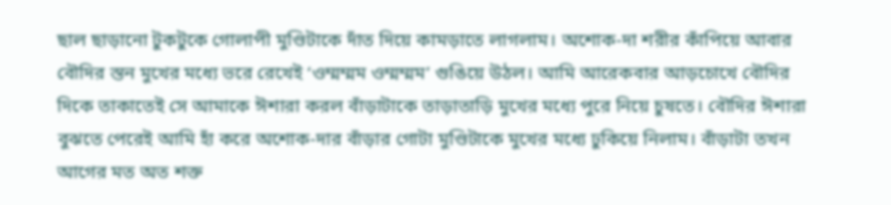ছাল ছাড়ানো টুকটুকে গোলাপী মুণ্ডিটাকে দাঁত দিয়ে কামড়াতে লাগলাম। অশোক-দা শরীর কাঁপিয়ে আবার বৌদির স্তন মুখের মধ্যে ভরে রেখেই ‘ওম্মম্মম ওম্মম্মম’ গুঙিয়ে উঠল। আমি আরেকবার আড়চোখে বৌদির দিকে তাকাতেই সে আমাকে ঈশারা করল বাঁড়াটাকে তাড়াতাড়ি মুখের মধ্যে পুরে নিয়ে চুষতে। বৌদির ঈশারা বুঝতে পেরেই আমি হাঁ করে অশোক-দার বাঁড়ার গোটা মুণ্ডিটাকে মুখের মধ্যে ঢুকিয়ে নিলাম। বাঁড়াটা তখন আগের মত অত শক্ত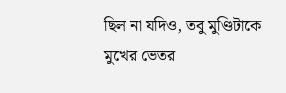ছিল না যদিও, তবু মুণ্ডিটাকে মুখের ভেতর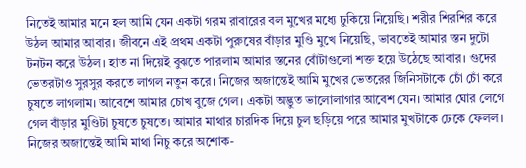নিতেই আমার মনে হল আমি যেন একটা গরম রাবারের বল মুখের মধ্যে ঢুকিয়ে নিয়েছি। শরীর শিরশির করে উঠল আমার আবার। জীবনে এই প্রথম একটা পুরুষের বাঁড়ার মুণ্ডি মুখে নিয়েছি, ভাবতেই আমার স্তন দুটো টনটন করে উঠল। হাত না দিয়েই বুঝতে পারলাম আমার স্তনের বোঁটাগুলো শক্ত হয়ে উঠেছে আবার। গুদের ভেতরটাও সুরসুর করতে লাগল নতুন করে। নিজের অজান্তেই আমি মুখের ভেতরের জিনিসটাকে চোঁ চোঁ করে চুষতে লাগলাম। আবেশে আমার চোখ বুজে গেল। একটা অদ্ভুত ভালোলাগার আবেশ যেন। আমার ঘোর লেগে গেল বাঁড়ার মুণ্ডিটা চুষতে চুষতে। আমার মাথার চারদিক দিয়ে চুল ছড়িয়ে পরে আমার মুখটাকে ঢেকে ফেলল। নিজের অজান্তেই আমি মাথা নিচু করে অশোক-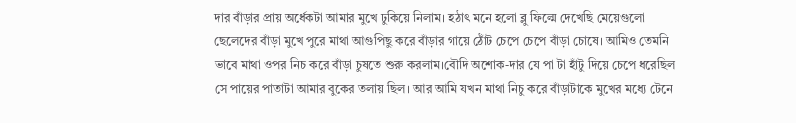দার বাঁড়ার প্রায় অর্ধেকটা আমার মুখে ঢুকিয়ে নিলাম। হঠাৎ মনে হলো ব্লু ফিল্মে দেখেছি মেয়েগুলো ছেলেদের বাঁড়া মুখে পুরে মাথা আগুপিছু করে বাঁড়ার গায়ে ঠোঁট চেপে চেপে বাঁড়া চোষে। আমিও তেমনি ভাবে মাথা ওপর নিচ করে বাঁড়া চুষতে শুরু করলাম।বৌদি অশোক-দার যে পা টা হাঁটু দিয়ে চেপে ধরেছিল সে পায়ের পাতাটা আমার বুকের তলায় ছিল। আর আমি যখন মাথা নিচু করে বাঁড়াটাকে মুখের মধ্যে টেনে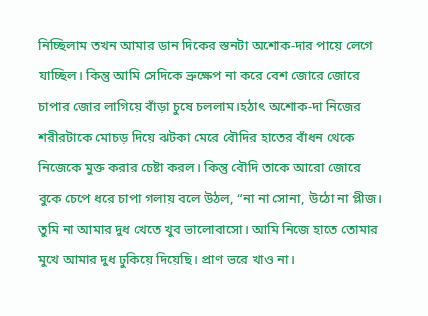নিচ্ছিলাম তখন আমার ডান দিকের স্তনটা অশোক-দার পায়ে লেগে যাচ্ছিল। কিন্তু আমি সেদিকে ভ্রুক্ষেপ না করে বেশ জোরে জোরে চাপার জোর লাগিয়ে বাঁড়া চুষে চললাম।হঠাৎ অশোক-দা নিজের শরীরটাকে মোচড় দিয়ে ঝটকা মেরে বৌদির হাতের বাঁধন থেকে নিজেকে মুক্ত করার চেষ্টা করল। কিন্তু বৌদি তাকে আরো জোরে বুকে চেপে ধরে চাপা গলায় বলে উঠল, “না না সোনা, উঠো না প্লীজ। তুমি না আমার দুধ খেতে খুব ভালোবাসো। আমি নিজে হাতে তোমার মুখে আমার দুধ ঢুকিয়ে দিয়েছি। প্রাণ ভরে খাও না।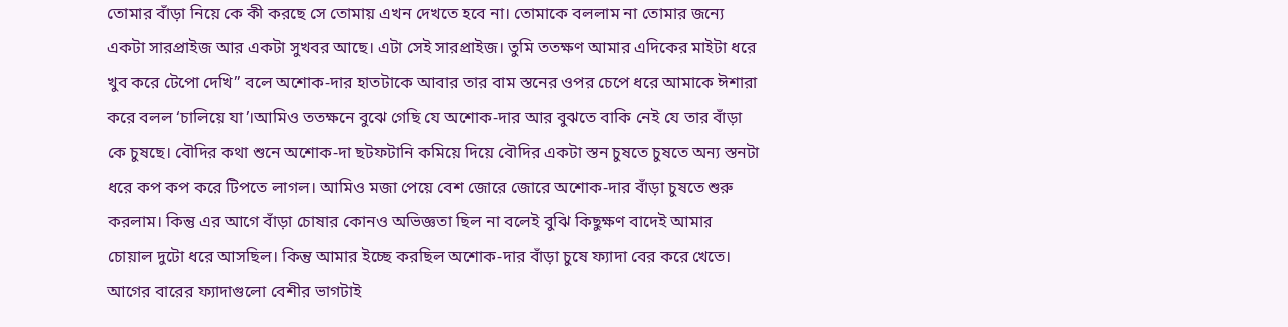তোমার বাঁড়া নিয়ে কে কী করছে সে তোমায় এখন দেখতে হবে না। তোমাকে বললাম না তোমার জন্যে একটা সারপ্রাইজ আর একটা সুখবর আছে। এটা সেই সারপ্রাইজ। তুমি ততক্ষণ আমার এদিকের মাইটা ধরে খুব করে টেপো দেখি” বলে অশোক-দার হাতটাকে আবার তার বাম স্তনের ওপর চেপে ধরে আমাকে ঈশারা করে বলল ‘চালিয়ে যা’।আমিও ততক্ষনে বুঝে গেছি যে অশোক-দার আর বুঝতে বাকি নেই যে তার বাঁড়া কে চুষছে। বৌদির কথা শুনে অশোক-দা ছটফটানি কমিয়ে দিয়ে বৌদির একটা স্তন চুষতে চুষতে অন্য স্তনটা ধরে কপ কপ করে টিপতে লাগল। আমিও মজা পেয়ে বেশ জোরে জোরে অশোক-দার বাঁড়া চুষতে শুরু করলাম। কিন্তু এর আগে বাঁড়া চোষার কোনও অভিজ্ঞতা ছিল না বলেই বুঝি কিছুক্ষণ বাদেই আমার চোয়াল দুটো ধরে আসছিল। কিন্তু আমার ইচ্ছে করছিল অশোক-দার বাঁড়া চুষে ফ্যাদা বের করে খেতে। আগের বারের ফ্যাদাগুলো বেশীর ভাগটাই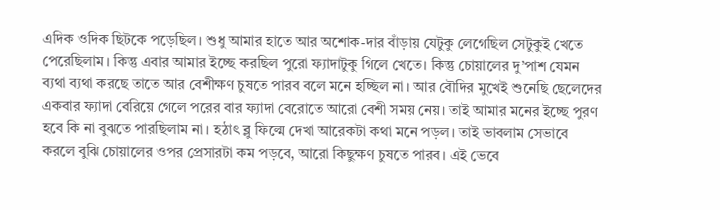এদিক ওদিক ছিটকে পড়েছিল। শুধু আমার হাতে আর অশোক-দার বাঁড়ায় যেটুকু লেগেছিল সেটুকুই খেতে পেরেছিলাম। কিন্তু এবার আমার ইচ্ছে করছিল পুরো ফ্যাদাটুকু গিলে খেতে। কিন্তু চোয়ালের দু’পাশ যেমন ব্যথা ব্যথা করছে তাতে আর বেশীক্ষণ চুষতে পারব বলে মনে হচ্ছিল না। আর বৌদির মুখেই শুনেছি ছেলেদের একবার ফ্যাদা বেরিয়ে গেলে পরের বার ফ্যাদা বেরোতে আরো বেশী সময় নেয়। তাই আমার মনের ইচ্ছে পুরণ হবে কি না বুঝতে পারছিলাম না। হঠাৎ ব্লু ফিল্মে দেখা আরেকটা কথা মনে পড়ল। তাই ভাবলাম সেভাবে করলে বুঝি চোয়ালের ওপর প্রেসারটা কম পড়বে, আরো কিছুক্ষণ চুষতে পারব। এই ভেবে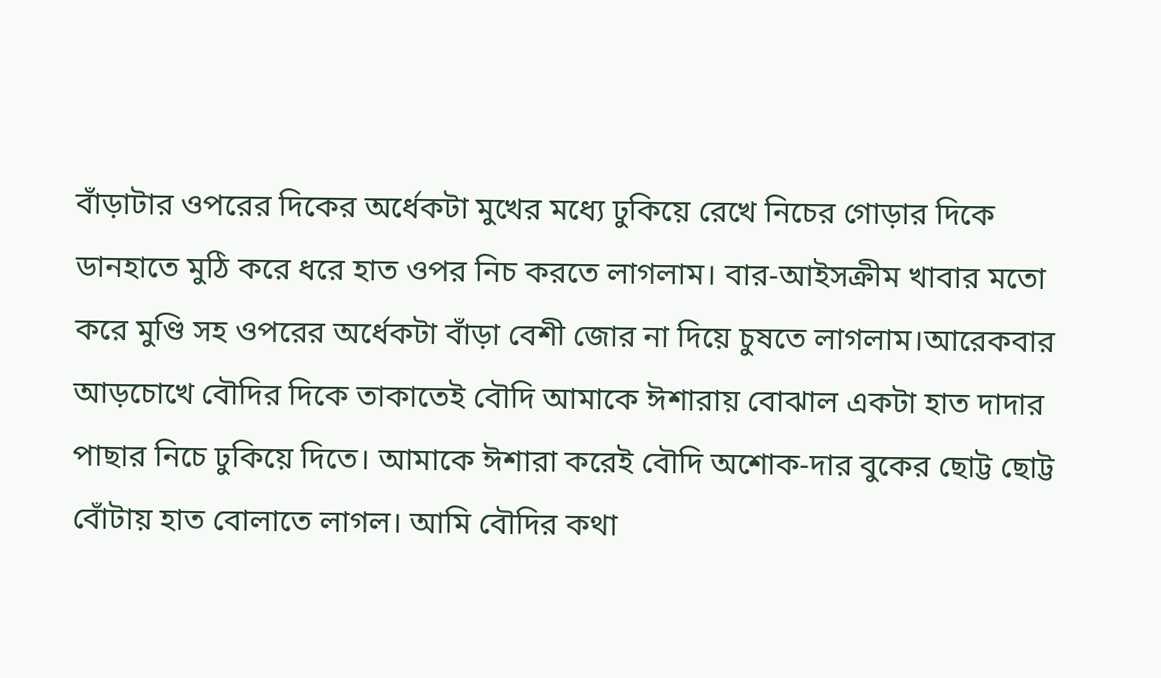বাঁড়াটার ওপরের দিকের অর্ধেকটা মুখের মধ্যে ঢুকিয়ে রেখে নিচের গোড়ার দিকে ডানহাতে মুঠি করে ধরে হাত ওপর নিচ করতে লাগলাম। বার-আইসক্রীম খাবার মতো করে মুণ্ডি সহ ওপরের অর্ধেকটা বাঁড়া বেশী জোর না দিয়ে চুষতে লাগলাম।আরেকবার আড়চোখে বৌদির দিকে তাকাতেই বৌদি আমাকে ঈশারায় বোঝাল একটা হাত দাদার পাছার নিচে ঢুকিয়ে দিতে। আমাকে ঈশারা করেই বৌদি অশোক-দার বুকের ছোট্ট ছোট্ট বোঁটায় হাত বোলাতে লাগল। আমি বৌদির কথা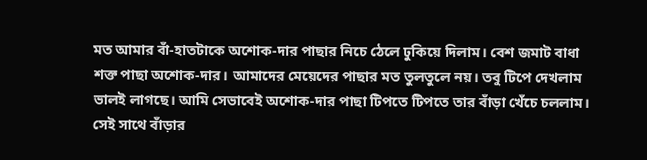মত আমার বাঁ-হাতটাকে অশোক-দার পাছার নিচে ঠেলে ঢুকিয়ে দিলাম। বেশ জমাট বাধা শক্ত পাছা অশোক-দার। আমাদের মেয়েদের পাছার মত তুলতুলে নয়। তবু টিপে দেখলাম ভালই লাগছে। আমি সেভাবেই অশোক-দার পাছা টিপতে টিপতে তার বাঁড়া খেঁচে চললাম। সেই সাথে বাঁড়ার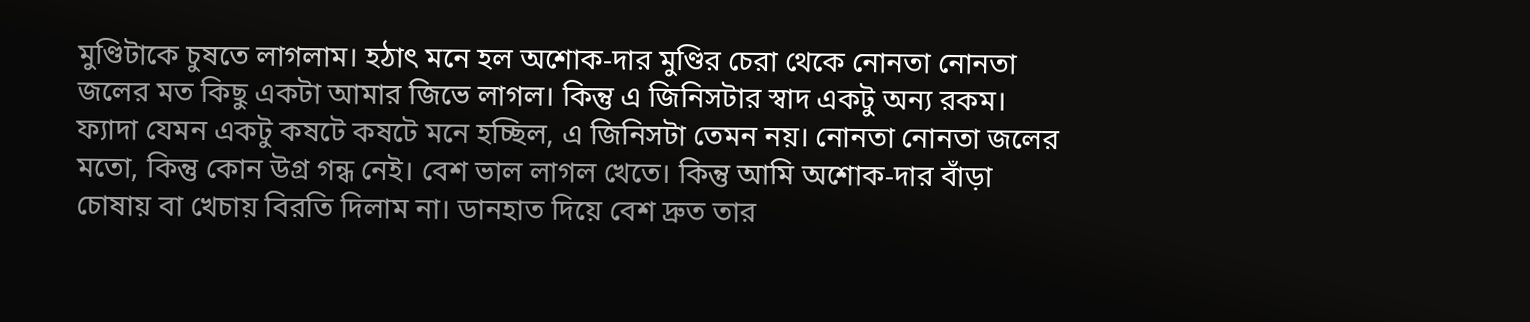মুণ্ডিটাকে চুষতে লাগলাম। হঠাৎ মনে হল অশোক-দার মুণ্ডির চেরা থেকে নোনতা নোনতা জলের মত কিছু একটা আমার জিভে লাগল। কিন্তু এ জিনিসটার স্বাদ একটু অন্য রকম। ফ্যাদা যেমন একটু কষটে কষটে মনে হচ্ছিল, এ জিনিসটা তেমন নয়। নোনতা নোনতা জলের মতো, কিন্তু কোন উগ্র গন্ধ নেই। বেশ ভাল লাগল খেতে। কিন্তু আমি অশোক-দার বাঁড়া চোষায় বা খেচায় বিরতি দিলাম না। ডানহাত দিয়ে বেশ দ্রুত তার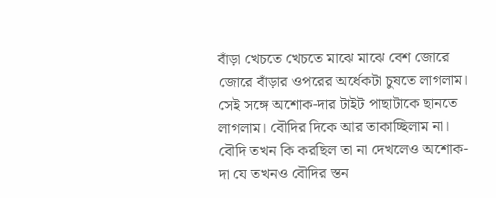বাঁড়া খেচতে খেচতে মাঝে মাঝে বেশ জোরে জোরে বাঁড়ার ওপরের অর্ধেকটা চুষতে লাগলাম। সেই সঙ্গে অশোক-দার টাইট পাছাটাকে ছানতে লাগলাম। বৌদির দিকে আর তাকাচ্ছিলাম না। বৌদি তখন কি করছিল তা না দেখলেও অশোক-দা যে তখনও বৌদির স্তন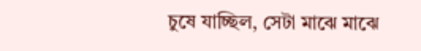চুষে যাচ্ছিল, সেটা মাঝে মাঝে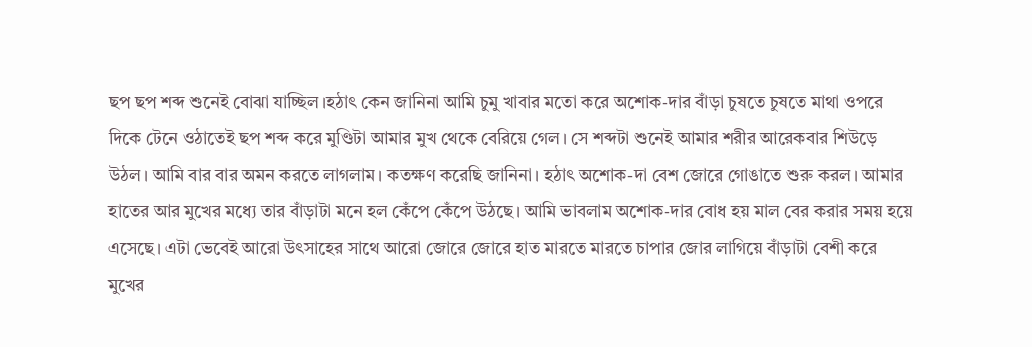ছপ ছপ শব্দ শুনেই বোঝা যাচ্ছিল।হঠাৎ কেন জানিনা আমি চুমু খাবার মতো করে অশোক-দার বাঁড়া চুষতে চুষতে মাথা ওপরে দিকে টেনে ওঠাতেই ছপ শব্দ করে মুণ্ডিটা আমার মুখ থেকে বেরিয়ে গেল। সে শব্দটা শুনেই আমার শরীর আরেকবার শিউড়ে উঠল। আমি বার বার অমন করতে লাগলাম। কতক্ষণ করেছি জানিনা। হঠাৎ অশোক-দা বেশ জোরে গোঙাতে শুরু করল। আমার হাতের আর মুখের মধ্যে তার বাঁড়াটা মনে হল কেঁপে কেঁপে উঠছে। আমি ভাবলাম অশোক-দার বোধ হয় মাল বের করার সময় হয়ে এসেছে। এটা ভেবেই আরো উৎসাহের সাথে আরো জোরে জোরে হাত মারতে মারতে চাপার জোর লাগিয়ে বাঁড়াটা বেশী করে মুখের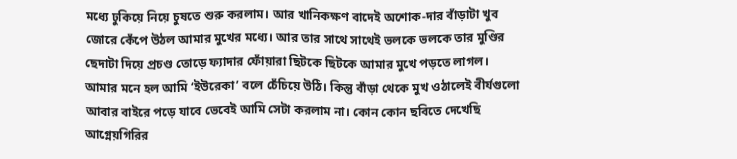মধ্যে ঢুকিয়ে নিয়ে চুষতে শুরু করলাম। আর খানিকক্ষণ বাদেই অশোক-দার বাঁড়াটা খুব জোরে কেঁপে উঠল আমার মুখের মধ্যে। আর তার সাথে সাথেই ভলকে ভলকে তার মুণ্ডির ছেদাটা দিয়ে প্রচণ্ড তোড়ে ফ্যাদার ফোঁয়ারা ছিটকে ছিটকে আমার মুখে পড়তে লাগল। আমার মনে হল আমি ‘ইউরেকা’ বলে চেঁচিয়ে উঠি। কিন্তু বাঁড়া থেকে মুখ ওঠালেই বীর্যগুলো আবার বাইরে পড়ে যাবে ভেবেই আমি সেটা করলাম না। কোন কোন ছবিতে দেখেছি আগ্নেয়গিরির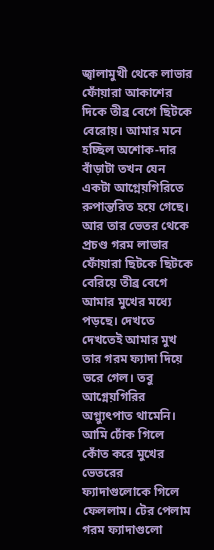জ্বালামুখী থেকে লাভার ফোঁয়ারা আকাশের দিকে তীব্র বেগে ছিটকে বেরোয়। আমার মনে হচ্ছিল অশোক-দার বাঁড়াটা তখন যেন একটা আগ্নেয়গিরিতে রুপান্তরিত হয়ে গেছে। আর তার ভেতর থেকে প্রচণ্ড গরম লাভার ফোঁয়ারা ছিটকে ছিটকে বেরিয়ে তীব্র বেগে আমার মুখের মধ্যে পড়ছে। দেখতে দেখতেই আমার মুখ তার গরম ফ্যাদা দিয়ে ভরে গেল। তবু আগ্নেয়গিরির অগ্ন্যুৎপাত থামেনি। আমি ঢোঁক গিলে কোঁত করে মুখের ভেতরের ফ্যাদাগুলোকে গিলে ফেললাম। টের পেলাম গরম ফ্যাদাগুলো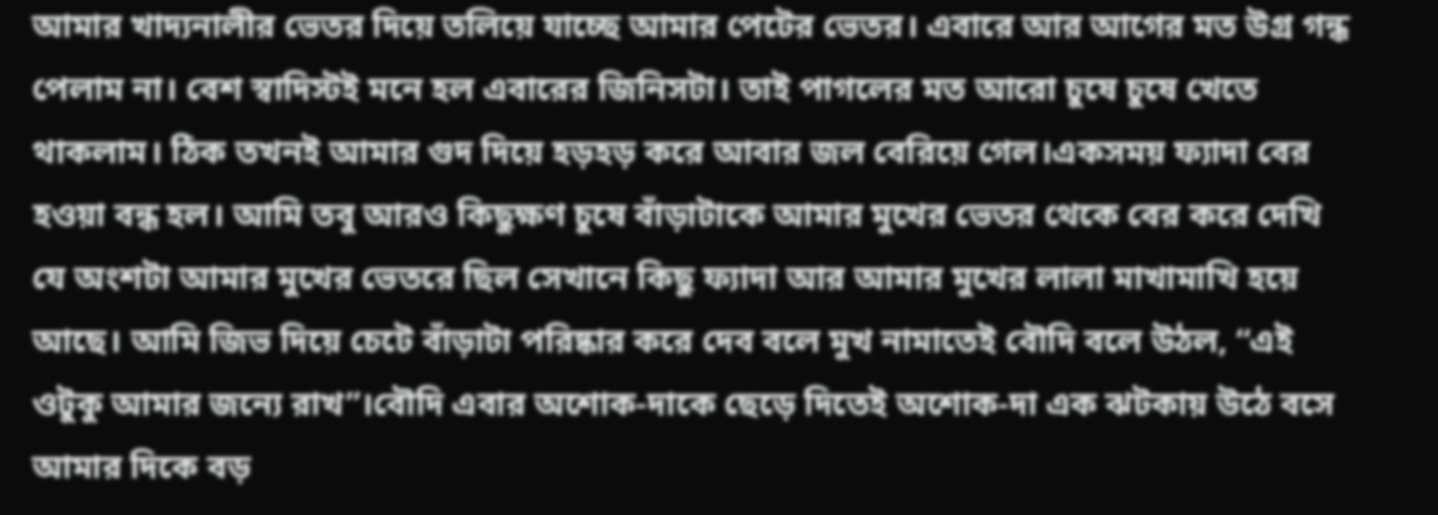আমার খাদ্যনালীর ভেতর দিয়ে তলিয়ে যাচ্ছে আমার পেটের ভেতর। এবারে আর আগের মত উগ্র গন্ধ পেলাম না। বেশ স্বাদিস্টই মনে হল এবারের জিনিসটা। তাই পাগলের মত আরো চুষে চুষে খেতে থাকলাম। ঠিক তখনই আমার গুদ দিয়ে হড়হড় করে আবার জল বেরিয়ে গেল।একসময় ফ্যাদা বের হওয়া বন্ধ হল। আমি তবু আরও কিছুক্ষণ চুষে বাঁড়াটাকে আমার মুখের ভেতর থেকে বের করে দেখি যে অংশটা আমার মুখের ভেতরে ছিল সেখানে কিছু ফ্যাদা আর আমার মুখের লালা মাখামাখি হয়ে আছে। আমি জিভ দিয়ে চেটে বাঁড়াটা পরিষ্কার করে দেব বলে মুখ নামাতেই বৌদি বলে উঠল, “এই ওটুকু আমার জন্যে রাখ”।বৌদি এবার অশোক-দাকে ছেড়ে দিতেই অশোক-দা এক ঝটকায় উঠে বসে আমার দিকে বড়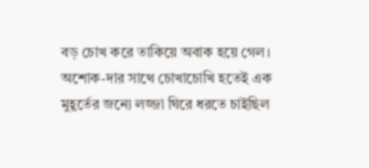বড় চোখ করে তাকিয়ে অবাক হয়ে গেল। অশোক-দার সাথে চোখাচোখি হতেই এক মুহূর্তের জন্যে লজ্জা ঘিরে ধরতে চাইছিল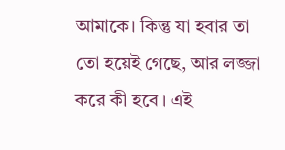আমাকে। কিন্তু যা হবার তা তো হয়েই গেছে, আর লজ্জা করে কী হবে। এই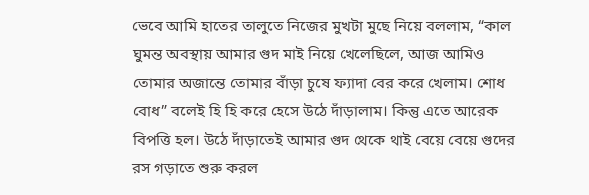ভেবে আমি হাতের তালুতে নিজের মুখটা মুছে নিয়ে বললাম, “কাল ঘুমন্ত অবস্থায় আমার গুদ মাই নিয়ে খেলেছিলে, আজ আমিও তোমার অজান্তে তোমার বাঁড়া চুষে ফ্যাদা বের করে খেলাম। শোধ বোধ” বলেই হি হি করে হেসে উঠে দাঁড়ালাম। কিন্তু এতে আরেক বিপত্তি হল। উঠে দাঁড়াতেই আমার গুদ থেকে থাই বেয়ে বেয়ে গুদের রস গড়াতে শুরু করল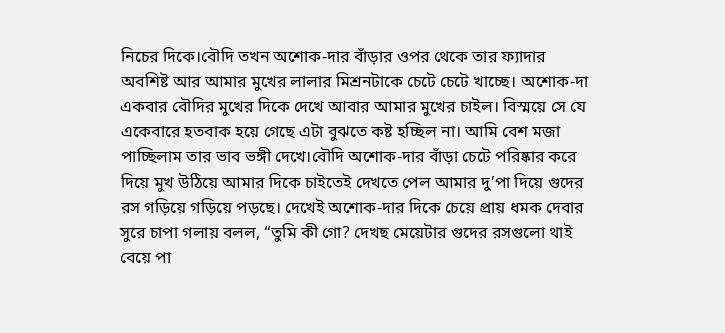নিচের দিকে।বৌদি তখন অশোক-দার বাঁড়ার ওপর থেকে তার ফ্যাদার অবশিষ্ট আর আমার মুখের লালার মিশ্রনটাকে চেটে চেটে খাচ্ছে। অশোক-দা একবার বৌদির মুখের দিকে দেখে আবার আমার মুখের চাইল। বিস্ময়ে সে যে একেবারে হতবাক হয়ে গেছে এটা বুঝতে কষ্ট হচ্ছিল না। আমি বেশ মজা পাচ্ছিলাম তার ভাব ভঙ্গী দেখে।বৌদি অশোক-দার বাঁড়া চেটে পরিষ্কার করে দিয়ে মুখ উঠিয়ে আমার দিকে চাইতেই দেখতে পেল আমার দু’পা দিয়ে গুদের রস গড়িয়ে গড়িয়ে পড়ছে। দেখেই অশোক-দার দিকে চেয়ে প্রায় ধমক দেবার সুরে চাপা গলায় বলল, “তুমি কী গো? দেখছ মেয়েটার গুদের রসগুলো থাই বেয়ে পা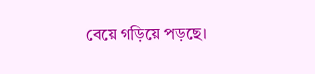বেয়ে গড়িয়ে পড়ছে।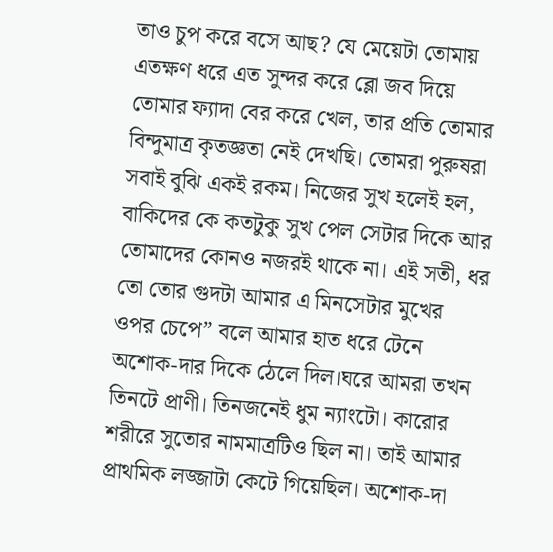তাও চুপ করে বসে আছ? যে মেয়েটা তোমায় এতক্ষণ ধরে এত সুন্দর করে ব্লো জব দিয়ে তোমার ফ্যাদা বের করে খেল, তার প্রতি তোমার বিন্দুমাত্র কৃতজ্ঞতা নেই দেখছি। তোমরা পুরুষরা সবাই বুঝি একই রকম। নিজের সুখ হলেই হল, বাকিদের কে কতটুকু সুখ পেল সেটার দিকে আর তোমাদের কোনও নজরই থাকে না। এই সতী, ধর তো তোর গুদটা আমার এ মিনসেটার মুখের ওপর চেপে” বলে আমার হাত ধরে টেনে অশোক-দার দিকে ঠেলে দিল।ঘরে আমরা তখন তিনটে প্রাণী। তিনজনেই ধুম ন্যাংটো। কারোর শরীরে সুতোর নামমাত্রটিও ছিল না। তাই আমার প্রাথমিক লজ্জাটা কেটে গিয়েছিল। অশোক-দা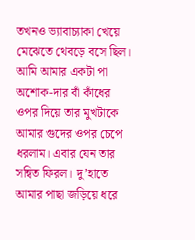তখনও ভ্যাবাচ্যাকা খেয়ে মেঝেতে থেবড়ে বসে ছিল। আমি আমার একটা পা অশোক-দার বাঁ কাঁধের ওপর দিয়ে তার মুখটাকে আমার গুদের ওপর চেপে ধরলাম। এবার যেন তার সন্বিত ফিরল। দু’হাতে আমার পাছা জড়িয়ে ধরে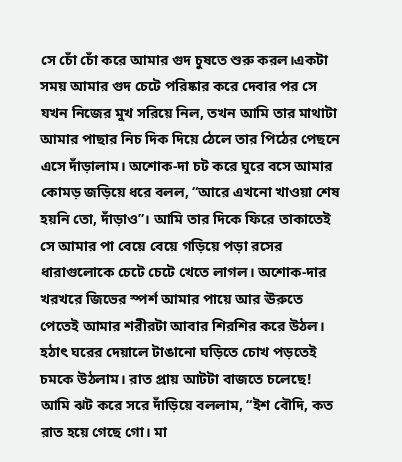সে চোঁ চোঁ করে আমার গুদ চুষতে শুরু করল।একটা সময় আমার গুদ চেটে পরিষ্কার করে দেবার পর সে যখন নিজের মুখ সরিয়ে নিল, তখন আমি তার মাথাটা আমার পাছার নিচ দিক দিয়ে ঠেলে তার পিঠের পেছনে এসে দাঁড়ালাম। অশোক-দা চট করে ঘুরে বসে আমার কোমড় জড়িয়ে ধরে বলল, “আরে এখনো খাওয়া শেষ হয়নি তো, দাঁড়াও”। আমি তার দিকে ফিরে তাকাতেই সে আমার পা বেয়ে বেয়ে গড়িয়ে পড়া রসের ধারাগুলোকে চেটে চেটে খেতে লাগল। অশোক-দার খরখরে জিভের স্পর্শ আমার পায়ে আর ঊরুতে পেতেই আমার শরীরটা আবার শিরশির করে উঠল। হঠাৎ ঘরের দেয়ালে টাঙানো ঘড়িতে চোখ পড়তেই চমকে উঠলাম। রাত প্রায় আটটা বাজতে চলেছে! আমি ঝট করে সরে দাঁড়িয়ে বললাম, “ইশ বৌদি, কত রাত হয়ে গেছে গো। মা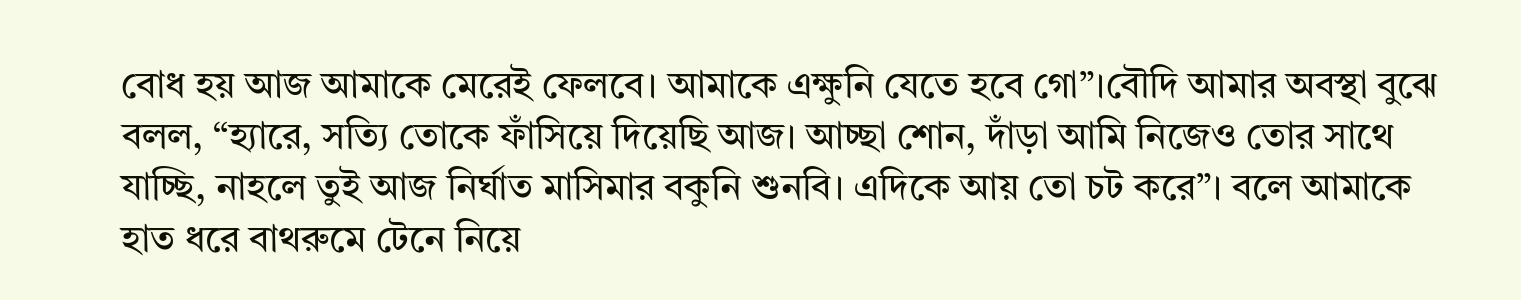বোধ হয় আজ আমাকে মেরেই ফেলবে। আমাকে এক্ষুনি যেতে হবে গো”।বৌদি আমার অবস্থা বুঝে বলল, “হ্যারে, সত্যি তোকে ফাঁসিয়ে দিয়েছি আজ। আচ্ছা শোন, দাঁড়া আমি নিজেও তোর সাথে যাচ্ছি, নাহলে তুই আজ নির্ঘাত মাসিমার বকুনি শুনবি। এদিকে আয় তো চট করে”। বলে আমাকে হাত ধরে বাথরুমে টেনে নিয়ে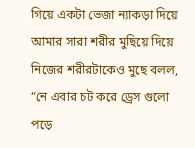গিয়ে একটা ভেজা ন্যাকড়া দিয়ে আমার সারা শরীর মুছিয়ে দিয়ে নিজের শরীরটাকেও মুছে বলল, “নে এবার চট করে ড্রেস গুলো পড়ে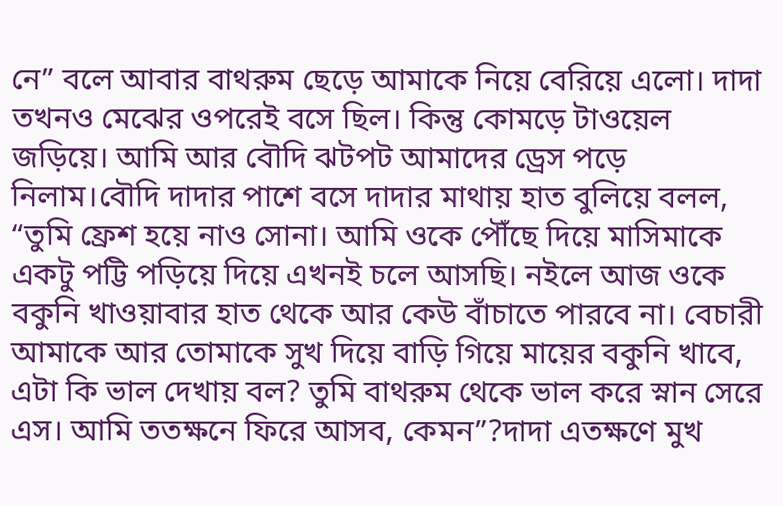নে” বলে আবার বাথরুম ছেড়ে আমাকে নিয়ে বেরিয়ে এলো। দাদা তখনও মেঝের ওপরেই বসে ছিল। কিন্তু কোমড়ে টাওয়েল জড়িয়ে। আমি আর বৌদি ঝটপট আমাদের ড্রেস পড়ে নিলাম।বৌদি দাদার পাশে বসে দাদার মাথায় হাত বুলিয়ে বলল, “তুমি ফ্রেশ হয়ে নাও সোনা। আমি ওকে পৌঁছে দিয়ে মাসিমাকে একটু পট্টি পড়িয়ে দিয়ে এখনই চলে আসছি। নইলে আজ ওকে বকুনি খাওয়াবার হাত থেকে আর কেউ বাঁচাতে পারবে না। বেচারী আমাকে আর তোমাকে সুখ দিয়ে বাড়ি গিয়ে মায়ের বকুনি খাবে, এটা কি ভাল দেখায় বল? তুমি বাথরুম থেকে ভাল করে স্নান সেরে এস। আমি ততক্ষনে ফিরে আসব, কেমন”?দাদা এতক্ষণে মুখ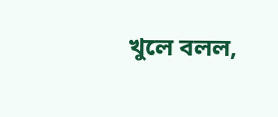খুলে বলল,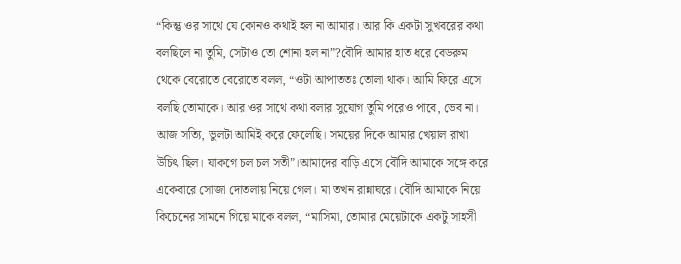“কিন্তু ওর সাথে যে কোনও কথাই হল না আমার। আর কি একটা সুখবরের কথা বলছিলে না তুমি, সেটাও তো শোনা হল না”?বৌদি আমার হাত ধরে বেডরুম থেকে বেরোতে বেরোতে বলল, “ওটা আপাততঃ তোলা থাক। আমি ফিরে এসে বলছি তোমাকে। আর ওর সাথে কথা বলার সুযোগ তুমি পরেও পাবে, ভেব না। আজ সত্যি, ভুলটা আমিই করে ফেলেছি। সময়ের দিকে আমার খেয়াল রাখা উচিৎ ছিল। যাকগে চল চল সতী”।আমাদের বাড়ি এসে বৌদি আমাকে সঙ্গে করে একেবারে সোজা দোতলায় নিয়ে গেল। মা তখন রান্নাঘরে। বৌদি আমাকে নিয়ে কিচেনের সামনে গিয়ে মাকে বলল, “মাসিমা, তোমার মেয়েটাকে একটু সাহসী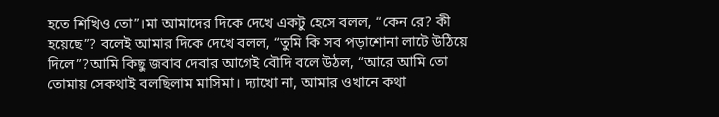হতে শিখিও তো”।মা আমাদের দিকে দেখে একটু হেসে বলল, “কেন রে? কী হয়েছে”? বলেই আমার দিকে দেখে বলল, “তুমি কি সব পড়াশোনা লাটে উঠিয়ে দিলে”?আমি কিছু জবাব দেবার আগেই বৌদি বলে উঠল, “আরে আমি তো তোমায় সেকথাই বলছিলাম মাসিমা। দ্যাখো না, আমার ওখানে কথা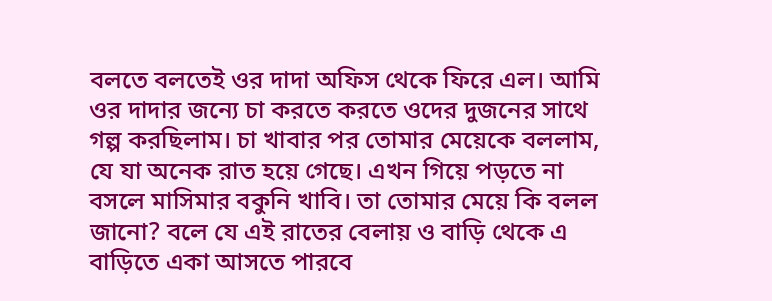বলতে বলতেই ওর দাদা অফিস থেকে ফিরে এল। আমি ওর দাদার জন্যে চা করতে করতে ওদের দুজনের সাথে গল্প করছিলাম। চা খাবার পর তোমার মেয়েকে বললাম, যে যা অনেক রাত হয়ে গেছে। এখন গিয়ে পড়তে না বসলে মাসিমার বকুনি খাবি। তা তোমার মেয়ে কি বলল জানো? বলে যে এই রাতের বেলায় ও বাড়ি থেকে এ বাড়িতে একা আসতে পারবে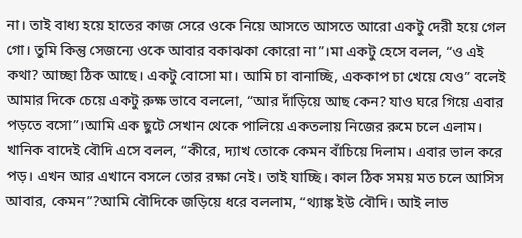না। তাই বাধ্য হয়ে হাতের কাজ সেরে ওকে নিয়ে আসতে আসতে আরো একটু দেরী হয়ে গেল গো। তুমি কিন্তু সেজন্যে ওকে আবার বকাঝকা কোরো না”।মা একটু হেসে বলল, “ও এই কথা? আচ্ছা ঠিক আছে। একটু বোসো মা। আমি চা বানাচ্ছি, এককাপ চা খেয়ে যেও” বলেই আমার দিকে চেয়ে একটু রুক্ষ ভাবে বললো, “আর দাঁড়িয়ে আছ কেন? যাও ঘরে গিয়ে এবার পড়তে বসো”।আমি এক ছুটে সেখান থেকে পালিয়ে একতলায় নিজের রুমে চলে এলাম। খানিক বাদেই বৌদি এসে বলল, “কীরে, দ্যাখ তোকে কেমন বাঁচিয়ে দিলাম। এবার ভাল করে পড়। এখন আর এখানে বসলে তোর রক্ষা নেই। তাই যাচ্ছি। কাল ঠিক সময় মত চলে আসিস আবার, কেমন”?আমি বৌদিকে জড়িয়ে ধরে বললাম, “থ্যাঙ্ক ইউ বৌদি। আই লাভ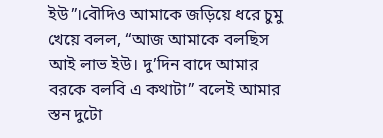ইউ”।বৌদিও আমাকে জড়িয়ে ধরে চুমু খেয়ে বলল, “আজ আমাকে বলছিস আই লাভ ইউ। দু’দিন বাদে আমার বরকে বলবি এ কথাটা” বলেই আমার স্তন দুটো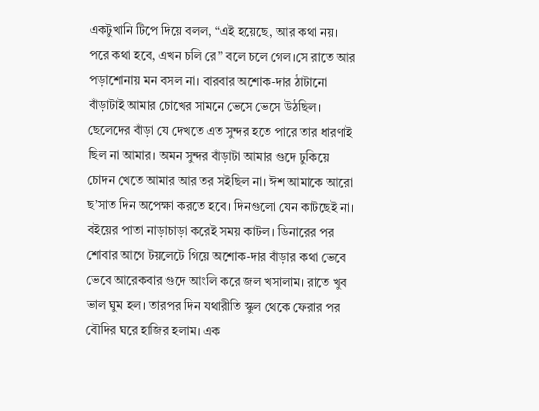একটুখানি টিপে দিয়ে বলল, “এই হয়েছে, আর কথা নয়। পরে কথা হবে, এখন চলি রে” বলে চলে গেল।সে রাতে আর পড়াশোনায় মন বসল না। বারবার অশোক-দার ঠাটানো বাঁড়াটাই আমার চোখের সামনে ভেসে ভেসে উঠছিল। ছেলেদের বাঁড়া যে দেখতে এত সুন্দর হতে পারে তার ধারণাই ছিল না আমার। অমন সুন্দর বাঁড়াটা আমার গুদে ঢুকিয়ে চোদন খেতে আমার আর তর সইছিল না। ঈশ আমাকে আরো ছ’সাত দিন অপেক্ষা করতে হবে। দিনগুলো যেন কাটছেই না। বইয়ের পাতা নাড়াচাড়া করেই সময় কাটল। ডিনারের পর শোবার আগে টয়লেটে গিয়ে অশোক-দার বাঁড়ার কথা ভেবে ভেবে আরেকবার গুদে আংলি করে জল খসালাম। রাতে খুব ভাল ঘুম হল। তারপর দিন যথারীতি স্কুল থেকে ফেরার পর বৌদির ঘরে হাজির হলাম। এক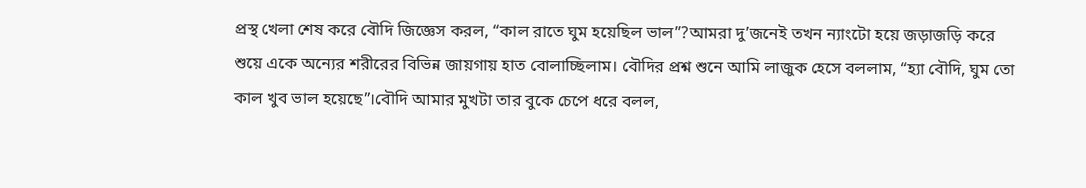প্রস্থ খেলা শেষ করে বৌদি জিজ্ঞেস করল, “কাল রাতে ঘুম হয়েছিল ভাল”?আমরা দু’জনেই তখন ন্যাংটো হয়ে জড়াজড়ি করে শুয়ে একে অন্যের শরীরের বিভিন্ন জায়গায় হাত বোলাচ্ছিলাম। বৌদির প্রশ্ন শুনে আমি লাজুক হেসে বললাম, “হ্যা বৌদি, ঘুম তো কাল খুব ভাল হয়েছে”।বৌদি আমার মুখটা তার বুকে চেপে ধরে বলল,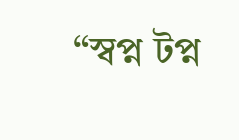“স্বপ্ন টপ্ন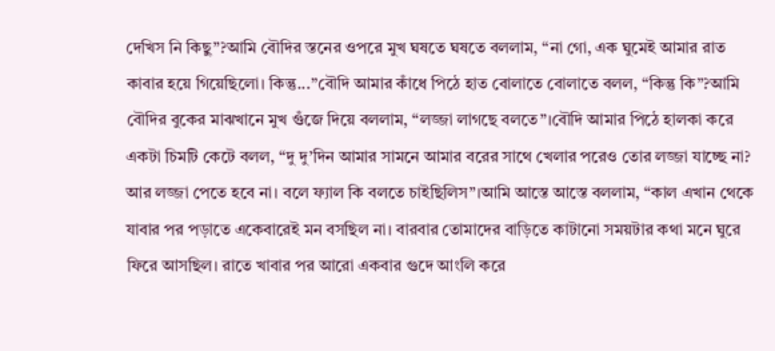দেখিস নি কিছু”?আমি বৌদির স্তনের ওপরে মুখ ঘষতে ঘষতে বললাম, “না গো, এক ঘুমেই আমার রাত কাবার হয়ে গিয়েছিলো। কিন্তু...”বৌদি আমার কাঁধে পিঠে হাত বোলাতে বোলাতে বলল, “কিন্তু কি”?আমি বৌদির বুকের মাঝখানে মুখ গুঁজে দিয়ে বললাম, “লজ্জা লাগছে বলতে”।বৌদি আমার পিঠে হালকা করে একটা চিমটি কেটে বলল, “দু দু’দিন আমার সামনে আমার বরের সাথে খেলার পরেও তোর লজ্জা যাচ্ছে না? আর লজ্জা পেতে হবে না। বলে ফ্যাল কি বলতে চাইছিলিস”।আমি আস্তে আস্তে বললাম, “কাল এখান থেকে যাবার পর পড়াতে একেবারেই মন বসছিল না। বারবার তোমাদের বাড়িতে কাটানো সময়টার কথা মনে ঘুরে ফিরে আসছিল। রাতে খাবার পর আরো একবার গুদে আংলি করে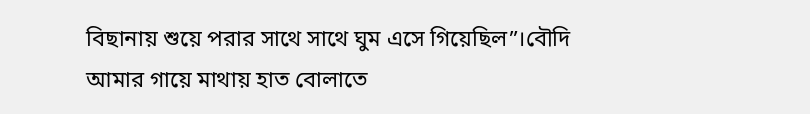বিছানায় শুয়ে পরার সাথে সাথে ঘুম এসে গিয়েছিল”।বৌদি আমার গায়ে মাথায় হাত বোলাতে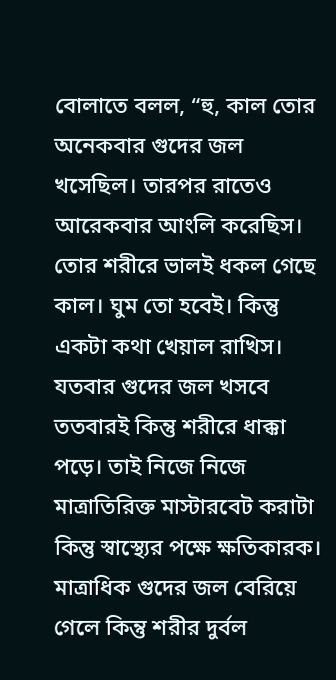বোলাতে বলল, “হু, কাল তোর অনেকবার গুদের জল খসেছিল। তারপর রাতেও আরেকবার আংলি করেছিস। তোর শরীরে ভালই ধকল গেছে কাল। ঘুম তো হবেই। কিন্তু একটা কথা খেয়াল রাখিস। যতবার গুদের জল খসবে ততবারই কিন্তু শরীরে ধাক্কা পড়ে। তাই নিজে নিজে মাত্রাতিরিক্ত মাস্টারবেট করাটা কিন্তু স্বাস্থ্যের পক্ষে ক্ষতিকারক। মাত্রাধিক গুদের জল বেরিয়ে গেলে কিন্তু শরীর দুর্বল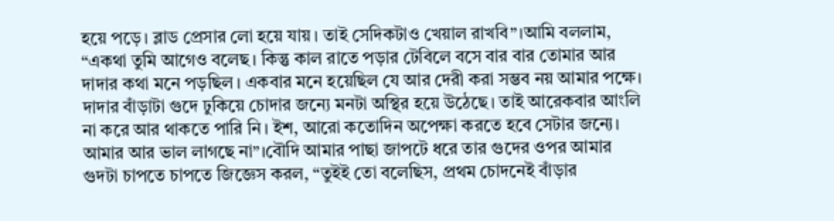হয়ে পড়ে। ব্লাড প্রেসার লো হয়ে যায়। তাই সেদিকটাও খেয়াল রাখবি”।আমি বললাম, “একথা তুমি আগেও বলেছ। কিন্তু কাল রাতে পড়ার টেবিলে বসে বার বার তোমার আর দাদার কথা মনে পড়ছিল। একবার মনে হয়েছিল যে আর দেরী করা সম্ভব নয় আমার পক্ষে। দাদার বাঁড়াটা গুদে ঢুকিয়ে চোদার জন্যে মনটা অস্থির হয়ে উঠেছে। তাই আরেকবার আংলি না করে আর থাকতে পারি নি। ইশ, আরো কতোদিন অপেক্ষা করতে হবে সেটার জন্যে। আমার আর ভাল লাগছে না”।বৌদি আমার পাছা জাপটে ধরে তার গুদের ওপর আমার গুদটা চাপতে চাপতে জিজ্ঞেস করল, “তুইই তো বলেছিস, প্রথম চোদনেই বাঁড়ার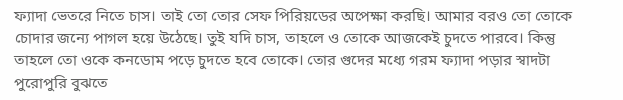ফ্যাদা ভেতরে নিতে চাস। তাই তো তোর সেফ পিরিয়ডের অপেক্ষা করছি। আমার বরও তো তোকে চোদার জন্যে পাগল হয়ে উঠেছে। তুই যদি চাস, তাহলে ও তোকে আজকেই চুদতে পারবে। কিন্তু তাহলে তো ওকে কনডোম পড়ে চুদতে হবে তোকে। তোর গুদের মধ্যে গরম ফ্যাদা পড়ার স্বাদটা পুরোপুরি বুঝতে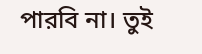পারবি না। তুই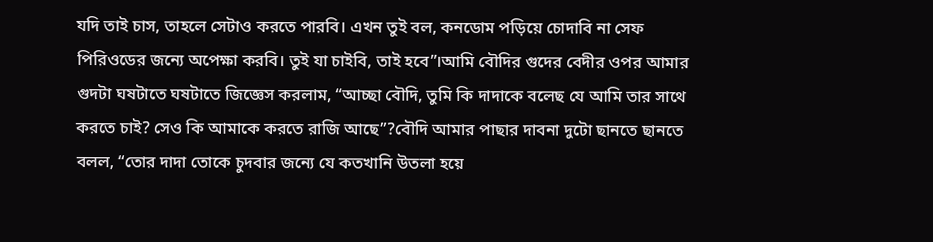যদি তাই চাস, তাহলে সেটাও করতে পারবি। এখন তুই বল, কনডোম পড়িয়ে চোদাবি না সেফ পিরিওডের জন্যে অপেক্ষা করবি। তুই যা চাইবি, তাই হবে”।আমি বৌদির গুদের বেদীর ওপর আমার গুদটা ঘষটাতে ঘষটাতে জিজ্ঞেস করলাম, “আচ্ছা বৌদি, তুমি কি দাদাকে বলেছ যে আমি তার সাথে করতে চাই? সেও কি আমাকে করতে রাজি আছে”?বৌদি আমার পাছার দাবনা দুটো ছানতে ছানতে বলল, “তোর দাদা তোকে চুদবার জন্যে যে কতখানি উতলা হয়ে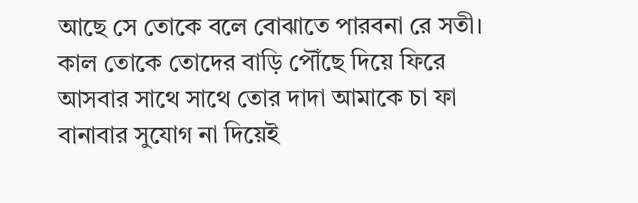আছে সে তোকে বলে বোঝাতে পারবনা রে সতী। কাল তোকে তোদের বাড়ি পৌঁছে দিয়ে ফিরে আসবার সাথে সাথে তোর দাদা আমাকে চা ফা বানাবার সুযোগ না দিয়েই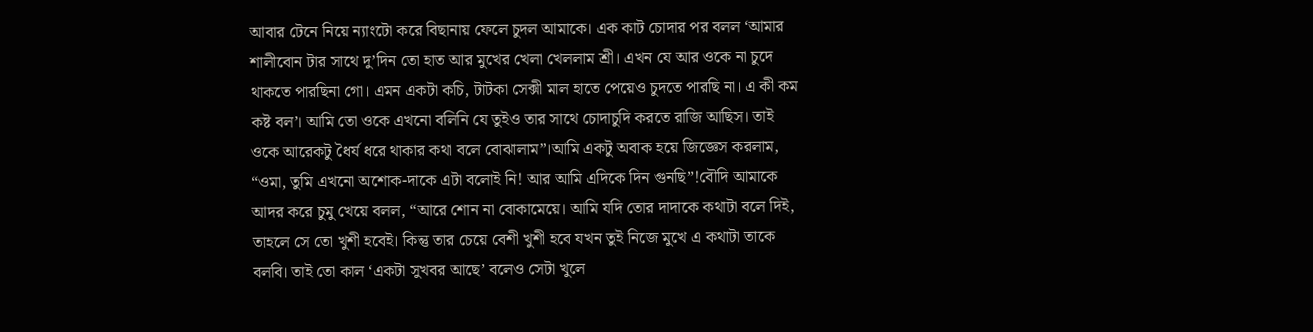আবার টেনে নিয়ে ন্যাংটো করে বিছানায় ফেলে চুদল আমাকে। এক কাট চোদার পর বলল ‘আমার শালীবোন টার সাথে দু’দিন তো হাত আর মুখের খেলা খেললাম শ্রী। এখন যে আর ওকে না চুদে থাকতে পারছিনা গো। এমন একটা কচি, টাটকা সেক্সী মাল হাতে পেয়েও চুদতে পারছি না। এ কী কম কষ্ট বল’। আমি তো ওকে এখনো বলিনি যে তুইও তার সাথে চোদাচুদি করতে রাজি আছিস। তাই ওকে আরেকটু ধৈর্য ধরে থাকার কথা বলে বোঝালাম”।আমি একটু অবাক হয়ে জিজ্ঞেস করলাম, “ওমা, তুমি এখনো অশোক-দাকে এটা বলোই নি! আর আমি এদিকে দিন গুনছি”!বৌদি আমাকে আদর করে চুমু খেয়ে বলল, “আরে শোন না বোকামেয়ে। আমি যদি তোর দাদাকে কথাটা বলে দিই, তাহলে সে তো খুশী হবেই। কিন্তু তার চেয়ে বেশী খুশী হবে যখন তুই নিজে মুখে এ কথাটা তাকে বলবি। তাই তো কাল ‘একটা সুখবর আছে’ বলেও সেটা খুলে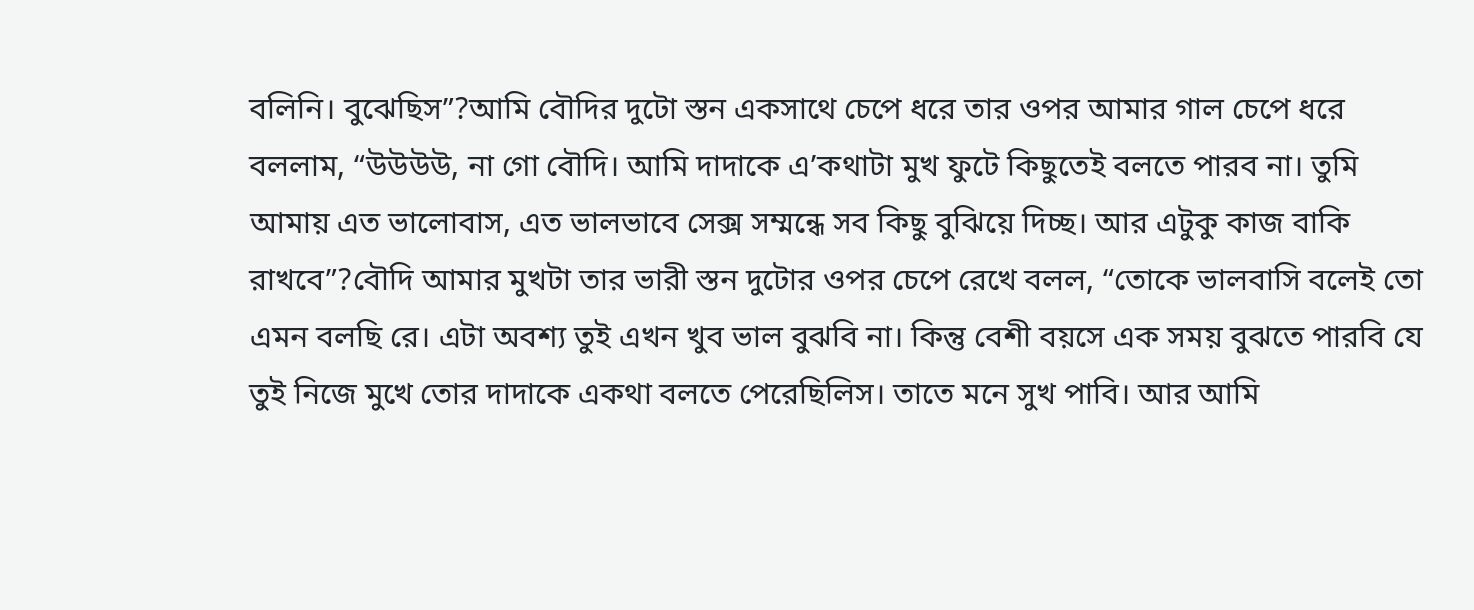বলিনি। বুঝেছিস”?আমি বৌদির দুটো স্তন একসাথে চেপে ধরে তার ওপর আমার গাল চেপে ধরে বললাম, “উউউউ, না গো বৌদি। আমি দাদাকে এ’কথাটা মুখ ফুটে কিছুতেই বলতে পারব না। তুমি আমায় এত ভালোবাস, এত ভালভাবে সেক্স সম্মন্ধে সব কিছু বুঝিয়ে দিচ্ছ। আর এটুকু কাজ বাকি রাখবে”?বৌদি আমার মুখটা তার ভারী স্তন দুটোর ওপর চেপে রেখে বলল, “তোকে ভালবাসি বলেই তো এমন বলছি রে। এটা অবশ্য তুই এখন খুব ভাল বুঝবি না। কিন্তু বেশী বয়সে এক সময় বুঝতে পারবি যে তুই নিজে মুখে তোর দাদাকে একথা বলতে পেরেছিলিস। তাতে মনে সুখ পাবি। আর আমি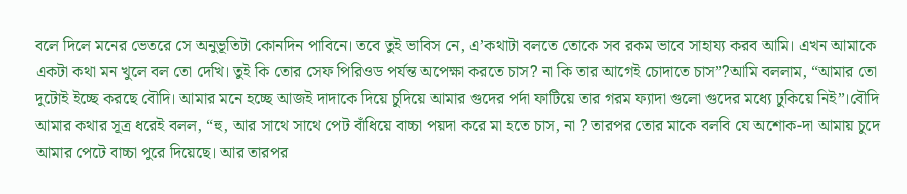বলে দিলে মনের ভেতরে সে অনুভূতিটা কোনদিন পাবিনে। তবে তুই ভাবিস নে, এ’কথাটা বলতে তোকে সব রকম ভাবে সাহায্য করব আমি। এখন আমাকে একটা কথা মন খুলে বল তো দেখি। তুই কি তোর সেফ পিরিওড পর্যন্ত অপেক্ষা করতে চাস? না কি তার আগেই চোদাতে চাস”?আমি বললাম, “আমার তো দুটোই ইচ্ছে করছে বৌদি। আমার মনে হচ্ছে আজই দাদাকে দিয়ে চুদিয়ে আমার গুদের পর্দা ফাটিয়ে তার গরম ফ্যাদা গুলো গুদের মধ্যে ঢুকিয়ে নিই”।বৌদি আমার কথার সূত্র ধরেই বলল, “হু, আর সাথে সাথে পেট বাঁধিয়ে বাচ্চা পয়দা করে মা হতে চাস, না ? তারপর তোর মাকে বলবি যে অশোক-দা আমায় চুদে আমার পেটে বাচ্চা পুরে দিয়েছে। আর তারপর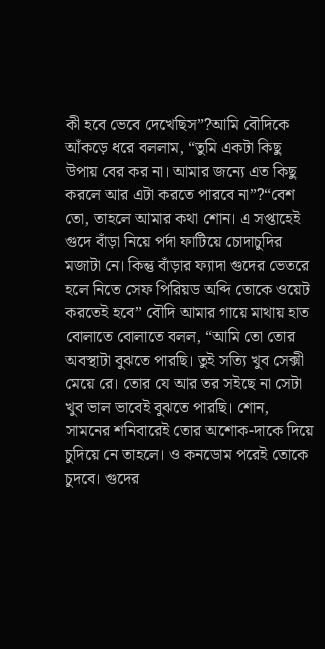কী হবে ভেবে দেখেছিস”?আমি বৌদিকে আঁকড়ে ধরে বললাম, “তুমি একটা কিছু উপায় বের কর না। আমার জন্যে এত কিছু করলে আর এটা করতে পারবে না”?“বেশ তো, তাহলে আমার কথা শোন। এ সপ্তাহেই গুদে বাঁড়া নিয়ে পর্দা ফাটিয়ে চোদাচুদির মজাটা নে। কিন্তু বাঁড়ার ফ্যাদা গুদের ভেতরে হলে নিতে সেফ পিরিয়ড অব্দি তোকে ওয়েট করতেই হবে” বৌদি আমার গায়ে মাথায় হাত বোলাতে বোলাতে বলল, “আমি তো তোর অবস্থাটা বুঝতে পারছি। তুই সত্যি খুব সেক্সী মেয়ে রে। তোর যে আর তর সইছে না সেটা খুব ভাল ভাবেই বুঝতে পারছি। শোন, সামনের শনিবারেই তোর অশোক-দাকে দিয়ে চুদিয়ে নে তাহলে। ও কনডোম পরেই তোকে চুদবে। গুদের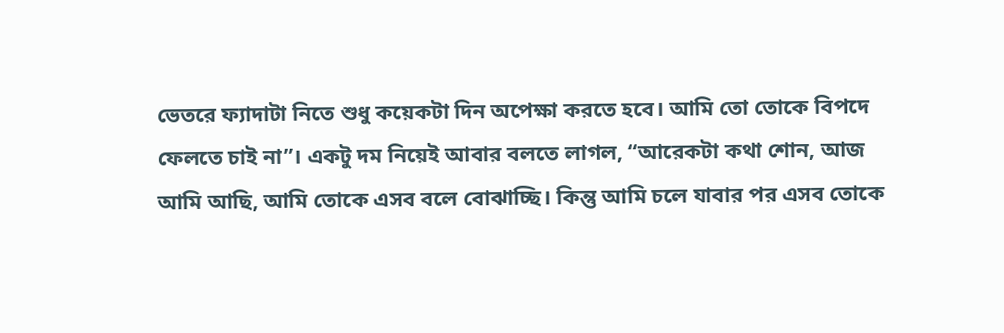ভেতরে ফ্যাদাটা নিতে শুধু কয়েকটা দিন অপেক্ষা করতে হবে। আমি তো তোকে বিপদে ফেলতে চাই না”। একটু দম নিয়েই আবার বলতে লাগল, “আরেকটা কথা শোন, আজ আমি আছি, আমি তোকে এসব বলে বোঝাচ্ছি। কিন্তু আমি চলে যাবার পর এসব তোকে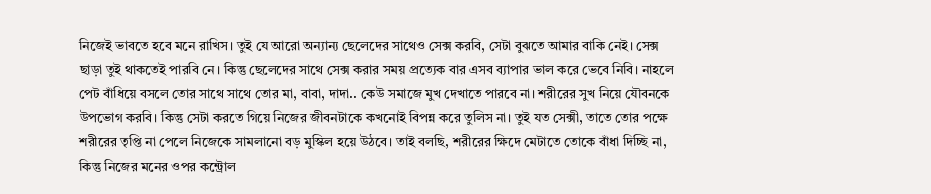নিজেই ভাবতে হবে মনে রাখিস। তুই যে আরো অন্যান্য ছেলেদের সাথেও সেক্স করবি, সেটা বুঝতে আমার বাকি নেই। সেক্স ছাড়া তুই থাকতেই পারবি নে। কিন্তু ছেলেদের সাথে সেক্স করার সময় প্রত্যেক বার এসব ব্যাপার ভাল করে ভেবে নিবি। নাহলে পেট বাঁধিয়ে বসলে তোর সাথে সাথে তোর মা, বাবা, দাদা.. কেউ সমাজে মুখ দেখাতে পারবে না। শরীরের সুখ নিয়ে যৌবনকে উপভোগ করবি। কিন্তু সেটা করতে গিয়ে নিজের জীবনটাকে কখনোই বিপন্ন করে তুলিস না। তুই যত সেক্সী, তাতে তোর পক্ষে শরীরের তৃপ্তি না পেলে নিজেকে সামলানো বড় মুস্কিল হয়ে উঠবে। তাই বলছি, শরীরের ক্ষিদে মেটাতে তোকে বাঁধা দিচ্ছি না, কিন্তু নিজের মনের ওপর কন্ট্রোল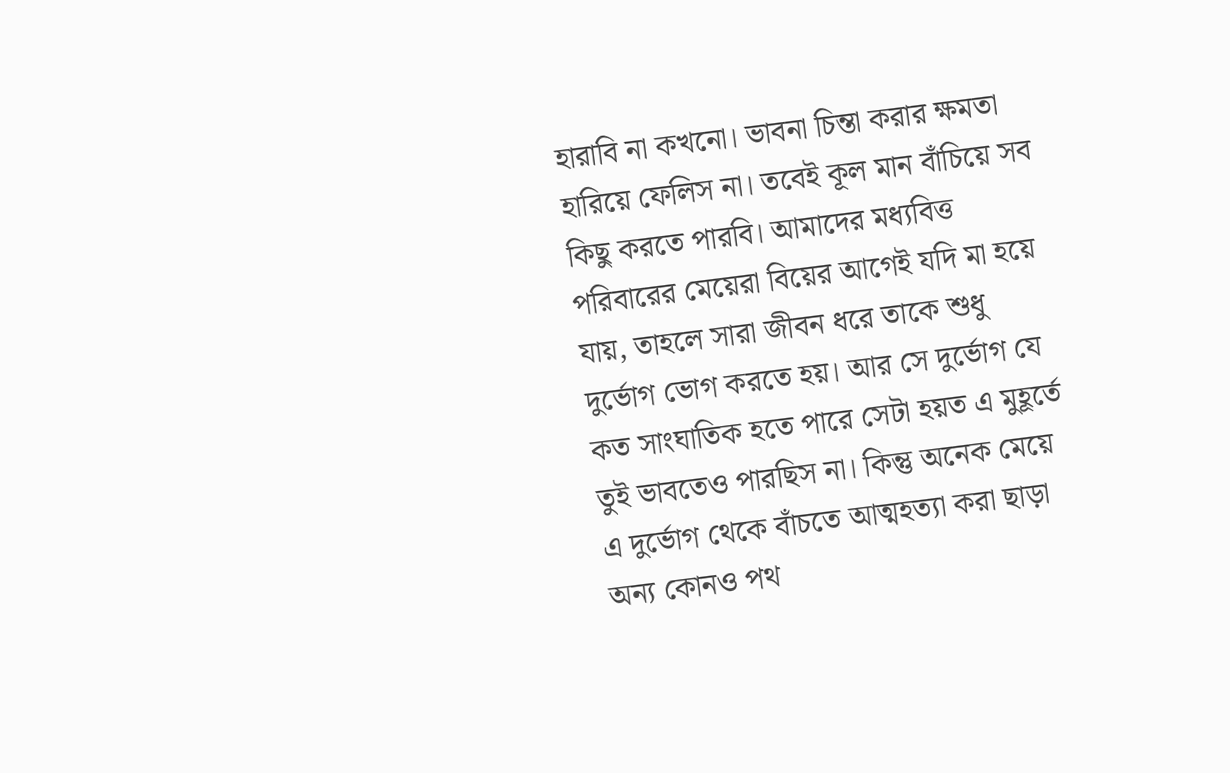হারাবি না কখনো। ভাবনা চিন্তা করার ক্ষমতা হারিয়ে ফেলিস না। তবেই কূল মান বাঁচিয়ে সব কিছু করতে পারবি। আমাদের মধ্যবিত্ত পরিবারের মেয়েরা বিয়ের আগেই যদি মা হয়ে যায়, তাহলে সারা জীবন ধরে তাকে শুধু দুর্ভোগ ভোগ করতে হয়। আর সে দুর্ভোগ যে কত সাংঘাতিক হতে পারে সেটা হয়ত এ মুহূর্তে তুই ভাবতেও পারছিস না। কিন্তু অনেক মেয়ে এ দুর্ভোগ থেকে বাঁচতে আত্মহত্যা করা ছাড়া অন্য কোনও পথ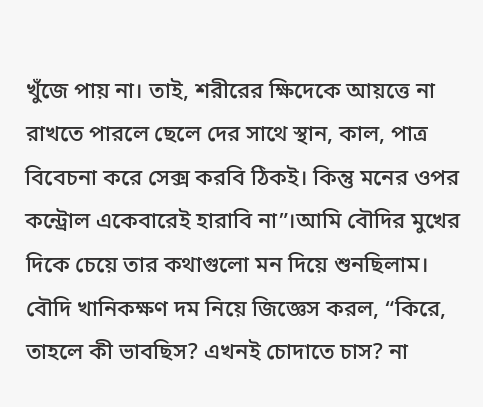খুঁজে পায় না। তাই, শরীরের ক্ষিদেকে আয়ত্তে না রাখতে পারলে ছেলে দের সাথে স্থান, কাল, পাত্র বিবেচনা করে সেক্স করবি ঠিকই। কিন্তু মনের ওপর কন্ট্রোল একেবারেই হারাবি না”।আমি বৌদির মুখের দিকে চেয়ে তার কথাগুলো মন দিয়ে শুনছিলাম। বৌদি খানিকক্ষণ দম নিয়ে জিজ্ঞেস করল, “কিরে, তাহলে কী ভাবছিস? এখনই চোদাতে চাস? না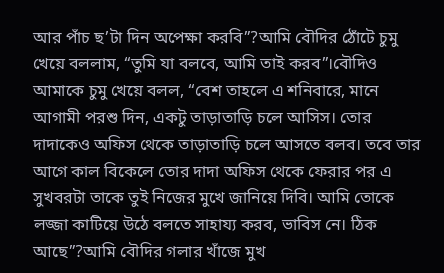আর পাঁচ ছ’টা দিন অপেক্ষা করবি”?আমি বৌদির ঠোঁটে চুমু খেয়ে বললাম, “তুমি যা বলবে, আমি তাই করব”।বৌদিও আমাকে চুমু খেয়ে বলল, “বেশ তাহলে এ শনিবারে, মানে আগামী পরশু দিন, একটু তাড়াতাড়ি চলে আসিস। তোর দাদাকেও অফিস থেকে তাড়াতাড়ি চলে আসতে বলব। তবে তার আগে কাল বিকেলে তোর দাদা অফিস থেকে ফেরার পর এ সুখবরটা তাকে তুই নিজের মুখে জানিয়ে দিবি। আমি তোকে লজ্জা কাটিয়ে উঠে বলতে সাহায্য করব, ভাবিস নে। ঠিক আছে”?আমি বৌদির গলার খাঁজে মুখ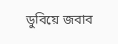ডুবিয়ে জবাব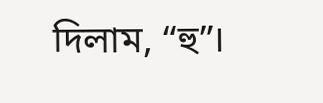দিলাম, “হু”।